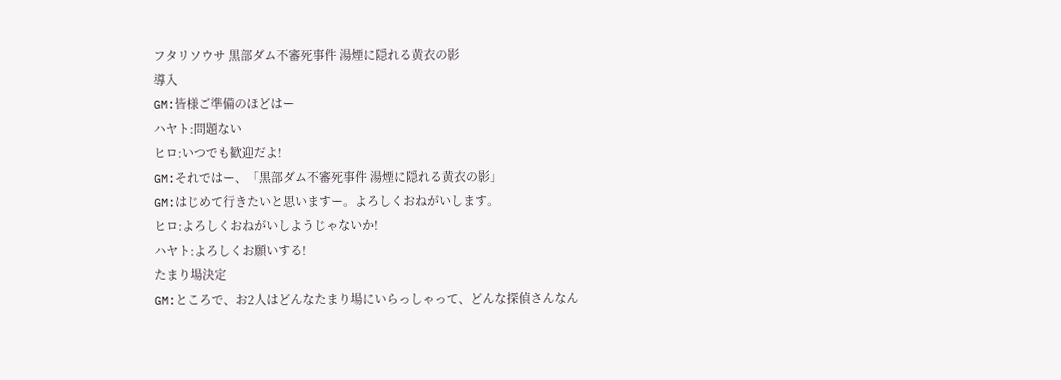フタリソウサ 黒部ダム不審死事件 湯煙に隠れる黄衣の影
導入
GM:皆様ご準備のほどはー
ハヤト:問題ない
ヒロ:いつでも歓迎だよ!
GM:それではー、「黒部ダム不審死事件 湯煙に隠れる黄衣の影」
GM:はじめて行きたいと思いますー。よろしくおねがいします。
ヒロ:よろしくおねがいしようじゃないか!
ハヤト:よろしくお願いする!
たまり場決定
GM:ところで、お2人はどんなたまり場にいらっしゃって、どんな探偵さんなん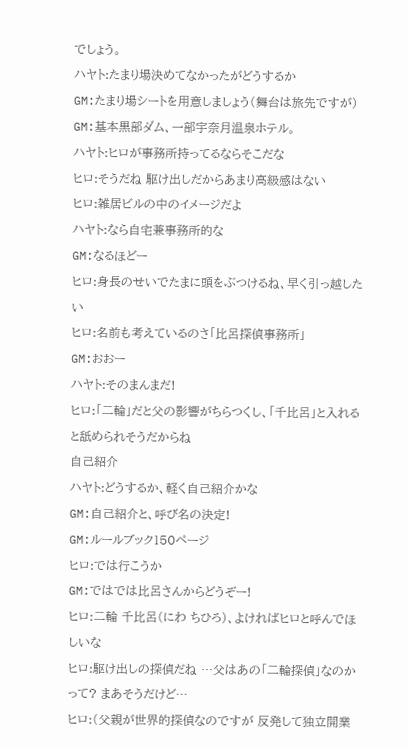でしょう。
ハヤト:たまり場決めてなかったがどうするか
GM:たまり場シートを用意しましょう(舞台は旅先ですが)
GM:基本黒部ダム、一部宇奈月温泉ホテル。
ハヤト:ヒロが事務所持ってるならそこだな
ヒロ:そうだね 駆け出しだからあまり高級感はない
ヒロ:雑居ビルの中のイメージだよ
ハヤト:なら自宅兼事務所的な
GM:なるほどー
ヒロ:身長のせいでたまに頭をぶつけるね、早く引っ越したい
ヒロ:名前も考えているのさ「比呂探偵事務所」
GM:おおー
ハヤト:そのまんまだ!
ヒロ:「二輪」だと父の影響がちらつくし、「千比呂」と入れると舐められそうだからね
自己紹介
ハヤト:どうするか、軽く自己紹介かな
GM:自己紹介と、呼び名の決定!
GM:ルールブック150ページ
ヒロ:では行こうか
GM:ではでは比呂さんからどうぞー!
ヒロ:二輪 千比呂(にわ ちひろ)、よければヒロと呼んでほしいな
ヒロ:駆け出しの探偵だね …父はあの「二輪探偵」なのかって? まあそうだけど…
ヒロ:(父親が世界的探偵なのですが 反発して独立開業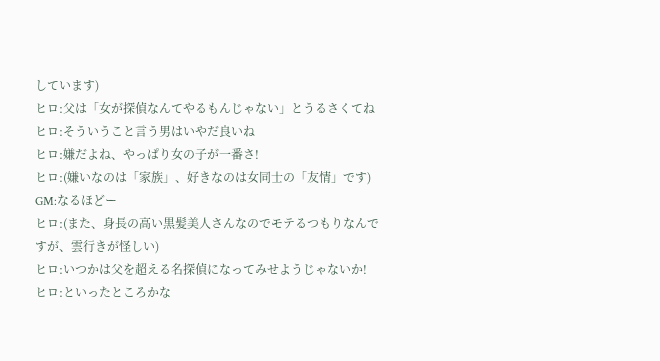しています)
ヒロ:父は「女が探偵なんてやるもんじゃない」とうるさくてね
ヒロ:そういうこと言う男はいやだ良いね
ヒロ:嫌だよね、やっぱり女の子が一番さ!
ヒロ:(嫌いなのは「家族」、好きなのは女同士の「友情」です)
GM:なるほどー
ヒロ:(また、身長の高い黒髪美人さんなのでモテるつもりなんですが、雲行きが怪しい)
ヒロ:いつかは父を超える名探偵になってみせようじゃないか!
ヒロ:といったところかな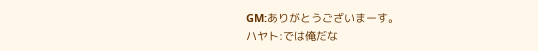GM:ありがとうございまーす。
ハヤト:では俺だな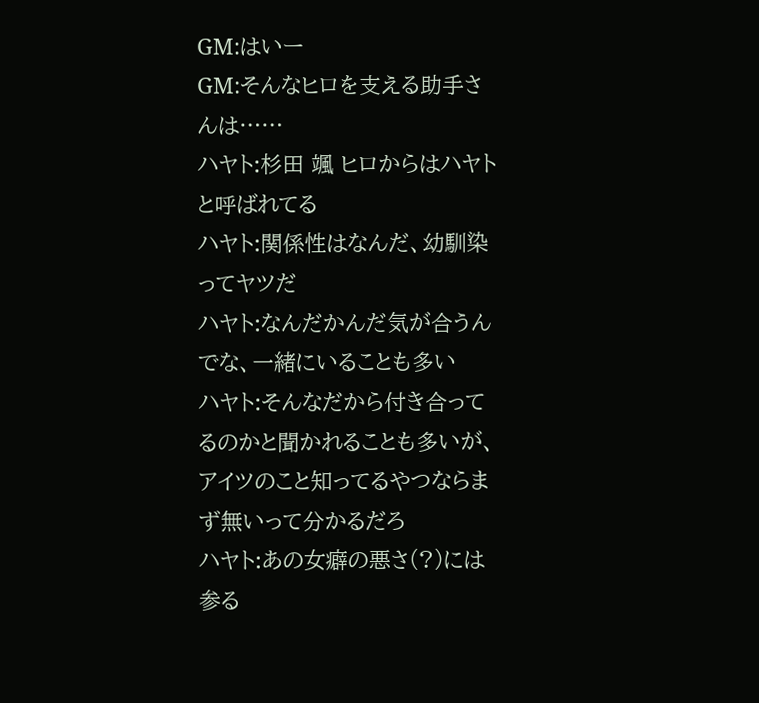GM:はいー
GM:そんなヒロを支える助手さんは……
ハヤト:杉田 颯 ヒロからはハヤトと呼ばれてる
ハヤト:関係性はなんだ、幼馴染ってヤツだ
ハヤト:なんだかんだ気が合うんでな、一緒にいることも多い
ハヤト:そんなだから付き合ってるのかと聞かれることも多いが、アイツのこと知ってるやつならまず無いって分かるだろ
ハヤト:あの女癖の悪さ(?)には参る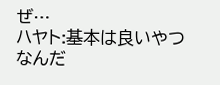ぜ…
ハヤト:基本は良いやつなんだ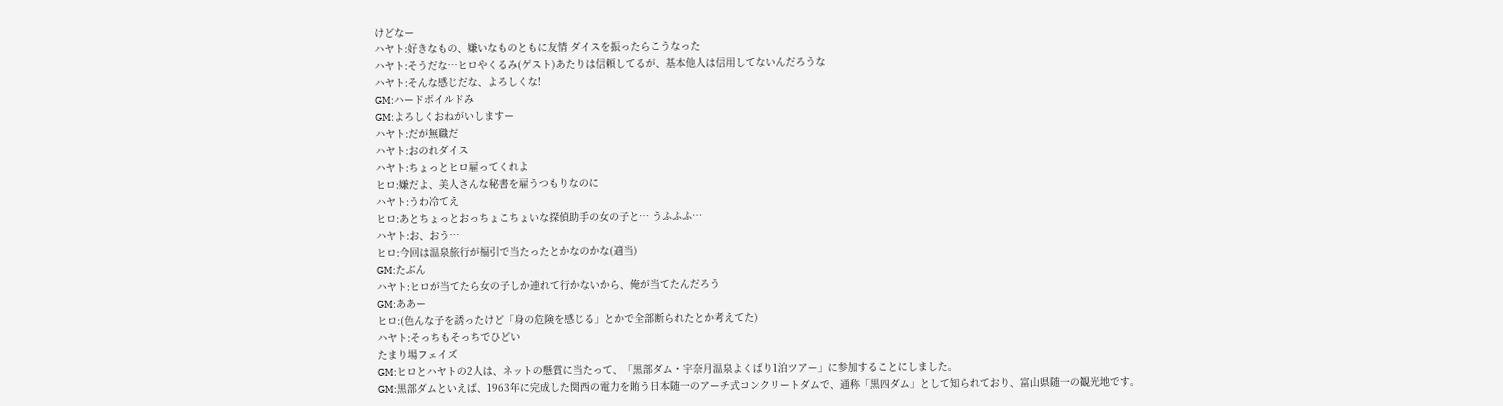けどなー
ハヤト:好きなもの、嫌いなものともに友情 ダイスを振ったらこうなった
ハヤト:そうだな…ヒロやくるみ(ゲスト)あたりは信頼してるが、基本他人は信用してないんだろうな
ハヤト:そんな感じだな、よろしくな!
GM:ハードボイルドみ
GM:よろしくおねがいしますー
ハヤト:だが無職だ
ハヤト:おのれダイス
ハヤト:ちょっとヒロ雇ってくれよ
ヒロ:嫌だよ、美人さんな秘書を雇うつもりなのに
ハヤト:うわ冷てえ
ヒロ:あとちょっとおっちょこちょいな探偵助手の女の子と… うふふふ…
ハヤト:お、おう…
ヒロ:今回は温泉旅行が福引で当たったとかなのかな(適当)
GM:たぶん
ハヤト:ヒロが当てたら女の子しか連れて行かないから、俺が当てたんだろう
GM:ああー
ヒロ:(色んな子を誘ったけど「身の危険を感じる」とかで全部断られたとか考えてた)
ハヤト:そっちもそっちでひどい
たまり場フェイズ
GM:ヒロとハヤトの2人は、ネットの懸賞に当たって、「黒部ダム・宇奈月温泉よくばり1泊ツアー」に参加することにしました。
GM:黒部ダムといえば、1963年に完成した関西の電力を賄う日本随一のアーチ式コンクリートダムで、通称「黒四ダム」として知られており、富山県随一の観光地です。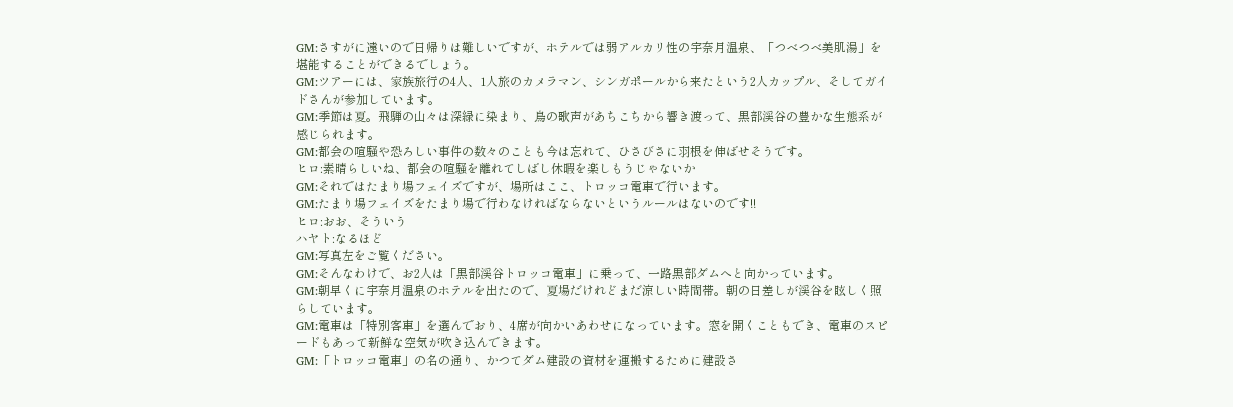GM:さすがに遠いので日帰りは難しいですが、ホテルでは弱アルカリ性の宇奈月温泉、「つべつべ美肌湯」を堪能することができるでしょう。
GM:ツアーには、家族旅行の4人、1人旅のカメラマン、シンガポールから来たという2人カップル、そしてガイドさんが参加しています。
GM:季節は夏。飛騨の山々は深緑に染まり、鳥の歌声があちこちから響き渡って、黒部渓谷の豊かな生態系が感じられます。
GM:都会の喧騒や恐ろしい事件の数々のことも今は忘れて、ひさびさに羽根を伸ばせそうです。
ヒロ:素晴らしいね、都会の喧騒を離れてしばし休暇を楽しもうじゃないか
GM:それではたまり場フェイズですが、場所はここ、トロッコ電車で行います。
GM:たまり場フェイズをたまり場で行わなければならないというルールはないのです!!
ヒロ:おお、そういう
ハヤト:なるほど
GM:写真左をご覧ください。
GM:そんなわけで、お2人は「黒部渓谷トロッコ電車」に乗って、一路黒部ダムへと向かっています。
GM:朝早くに宇奈月温泉のホテルを出たので、夏場だけれどまだ涼しい時間帯。朝の日差しが渓谷を眩しく照らしています。
GM:電車は「特別客車」を選んでおり、4席が向かいあわせになっています。窓を開くこともでき、電車のスピードもあって新鮮な空気が吹き込んできます。
GM:「トロッコ電車」の名の通り、かつてダム建設の資材を運搬するために建設さ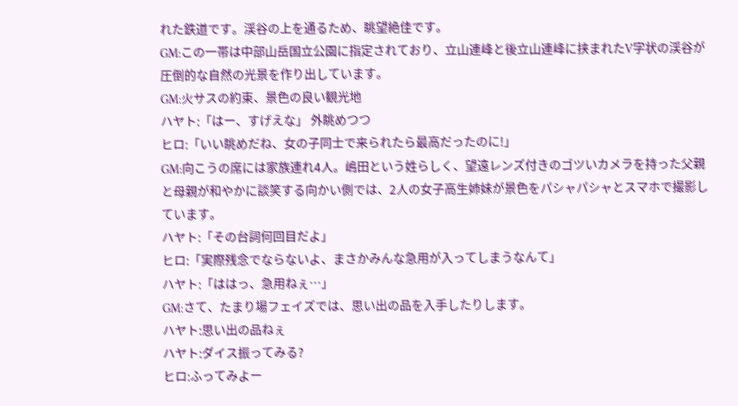れた鉄道です。渓谷の上を通るため、眺望絶佳です。
GM:この一帯は中部山岳国立公園に指定されており、立山連峰と後立山連峰に挟まれたV字状の渓谷が圧倒的な自然の光景を作り出しています。
GM:火サスの約束、景色の良い観光地
ハヤト:「はー、すげえな」 外眺めつつ
ヒロ:「いい眺めだね、女の子同士で来られたら最高だったのに!」
GM:向こうの席には家族連れ4人。嶋田という姓らしく、望遠レンズ付きのゴツいカメラを持った父親と母親が和やかに談笑する向かい側では、2人の女子高生姉妹が景色をパシャパシャとスマホで撮影しています。
ハヤト:「その台詞何回目だよ」
ヒロ:「実際残念でならないよ、まさかみんな急用が入ってしまうなんて」
ハヤト:「ははっ、急用ねぇ…」
GM:さて、たまり場フェイズでは、思い出の品を入手したりします。
ハヤト:思い出の品ねぇ
ハヤト:ダイス振ってみる?
ヒロ:ふってみよー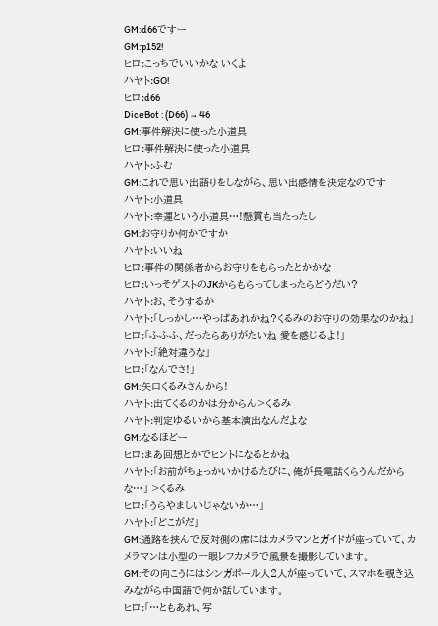GM:d66ですー
GM:p152!
ヒロ:こっちでいいかな いくよ
ハヤト:GO!
ヒロ:d66
DiceBot : (D66) → 46
GM:事件解決に使った小道具
ヒロ:事件解決に使った小道具
ハヤト:ふむ
GM:これで思い出語りをしながら、思い出感情を決定なのです
ハヤト:小道具
ハヤト:幸運という小道具…!懸賞も当たったし
GM:お守りか何かですか
ハヤト:いいね
ヒロ:事件の関係者からお守りをもらったとかかな
ヒロ:いっそゲストのJKからもらってしまったらどうだい?
ハヤト:お、そうするか
ハヤト:「しっかし…やっぱあれかね?くるみのお守りの効果なのかね」
ヒロ:「ふふふ、だったらありがたいね 愛を感じるよ!」
ハヤト:「絶対違うな」
ヒロ:「なんでさ!」
GM:矢口くるみさんから!
ハヤト:出てくるのかは分からん>くるみ
ハヤト:判定ゆるいから基本演出なんだよな
GM:なるほどー
ヒロ:まあ回想とかでヒントになるとかね
ハヤト:「お前がちょっかいかけるたびに、俺が長電話くらうんだからな…」 >くるみ
ヒロ:「うらやましいじゃないか…」
ハヤト:「どこがだ」
GM:通路を挟んで反対側の席にはカメラマンとガイドが座っていて、カメラマンは小型の一眼レフカメラで風景を撮影しています。
GM:その向こうにはシンガポール人2人が座っていて、スマホを覗き込みながら中国語で何か話しています。
ヒロ:「…ともあれ、写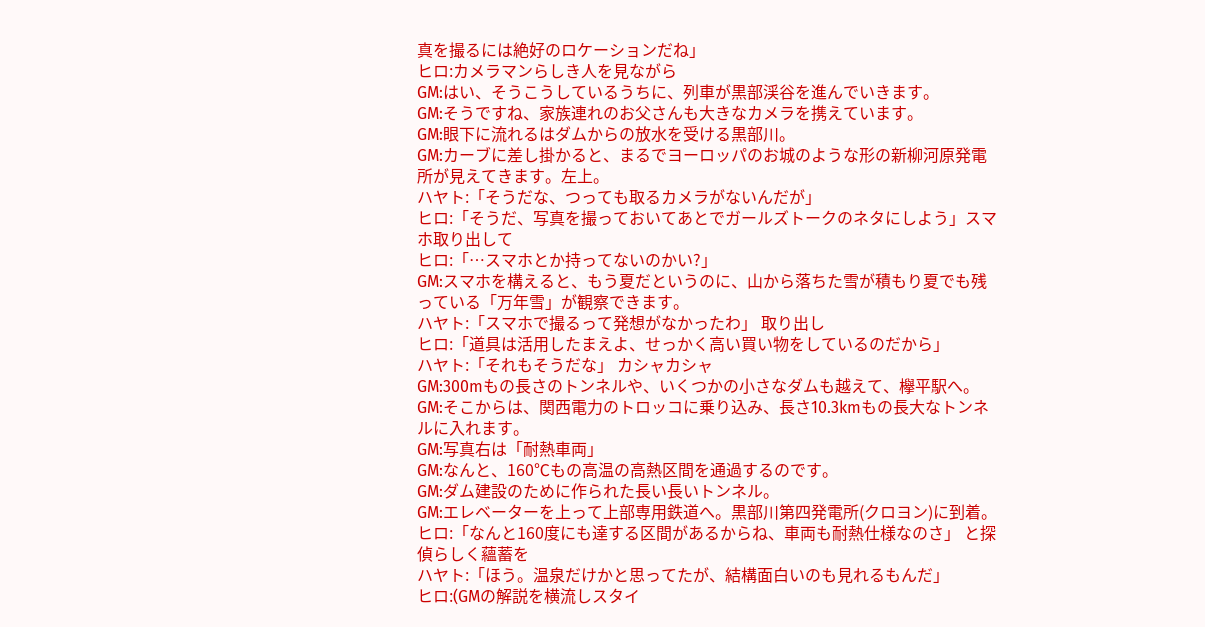真を撮るには絶好のロケーションだね」
ヒロ:カメラマンらしき人を見ながら
GM:はい、そうこうしているうちに、列車が黒部渓谷を進んでいきます。
GM:そうですね、家族連れのお父さんも大きなカメラを携えています。
GM:眼下に流れるはダムからの放水を受ける黒部川。
GM:カーブに差し掛かると、まるでヨーロッパのお城のような形の新柳河原発電所が見えてきます。左上。
ハヤト:「そうだな、つっても取るカメラがないんだが」
ヒロ:「そうだ、写真を撮っておいてあとでガールズトークのネタにしよう」スマホ取り出して
ヒロ:「…スマホとか持ってないのかい?」
GM:スマホを構えると、もう夏だというのに、山から落ちた雪が積もり夏でも残っている「万年雪」が観察できます。
ハヤト:「スマホで撮るって発想がなかったわ」 取り出し
ヒロ:「道具は活用したまえよ、せっかく高い買い物をしているのだから」
ハヤト:「それもそうだな」 カシャカシャ
GM:300mもの長さのトンネルや、いくつかの小さなダムも越えて、欅平駅へ。
GM:そこからは、関西電力のトロッコに乗り込み、長さ10.3kmもの長大なトンネルに入れます。
GM:写真右は「耐熱車両」
GM:なんと、160℃もの高温の高熱区間を通過するのです。
GM:ダム建設のために作られた長い長いトンネル。
GM:エレベーターを上って上部専用鉄道へ。黒部川第四発電所(クロヨン)に到着。
ヒロ:「なんと160度にも達する区間があるからね、車両も耐熱仕様なのさ」 と探偵らしく蘊蓄を
ハヤト:「ほう。温泉だけかと思ってたが、結構面白いのも見れるもんだ」
ヒロ:(GMの解説を横流しスタイ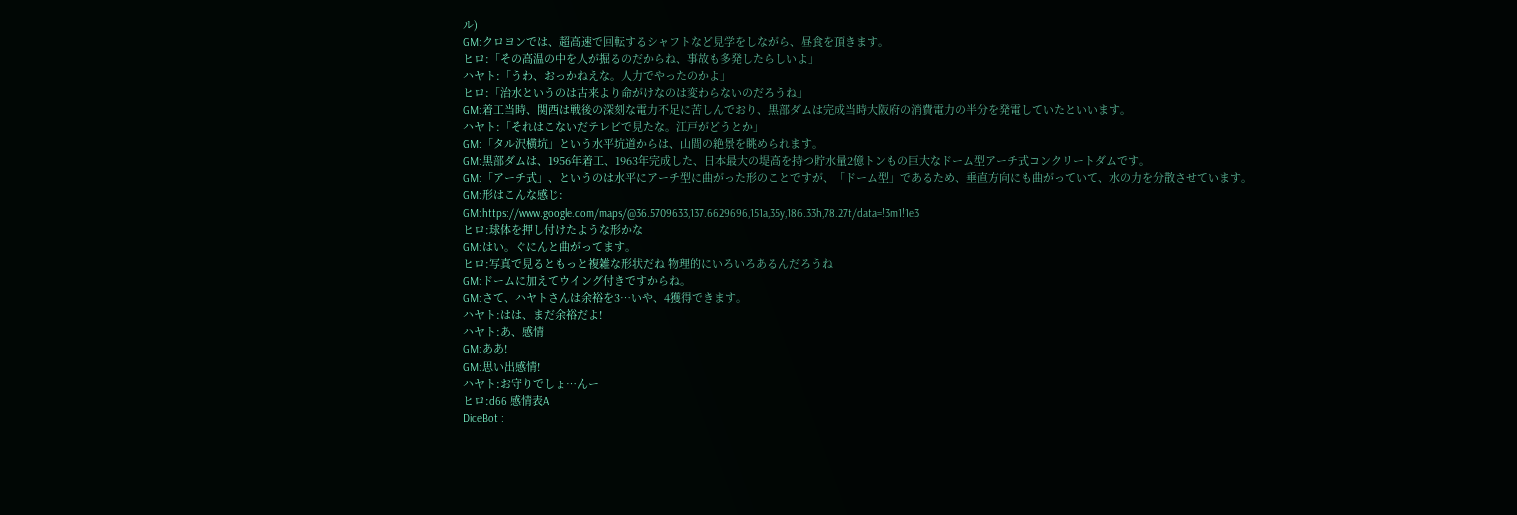ル)
GM:クロヨンでは、超高速で回転するシャフトなど見学をしながら、昼食を頂きます。
ヒロ:「その高温の中を人が掘るのだからね、事故も多発したらしいよ」
ハヤト:「うわ、おっかねえな。人力でやったのかよ」
ヒロ:「治水というのは古来より命がけなのは変わらないのだろうね」
GM:着工当時、関西は戦後の深刻な電力不足に苦しんでおり、黒部ダムは完成当時大阪府の消費電力の半分を発電していたといいます。
ハヤト:「それはこないだテレビで見たな。江戸がどうとか」
GM:「タル沢横坑」という水平坑道からは、山間の絶景を眺められます。
GM:黒部ダムは、1956年着工、1963年完成した、日本最大の堤高を持つ貯水量2億トンもの巨大なドーム型アーチ式コンクリートダムです。
GM:「アーチ式」、というのは水平にアーチ型に曲がった形のことですが、「ドーム型」であるため、垂直方向にも曲がっていて、水の力を分散させています。
GM:形はこんな感じ:
GM:https://www.google.com/maps/@36.5709633,137.6629696,151a,35y,186.33h,78.27t/data=!3m1!1e3
ヒロ:球体を押し付けたような形かな
GM:はい。ぐにんと曲がってます。
ヒロ:写真で見るともっと複雑な形状だね 物理的にいろいろあるんだろうね
GM:ドームに加えてウイング付きですからね。
GM:さて、ハヤトさんは余裕を3…いや、4獲得できます。
ハヤト:はは、まだ余裕だよ!
ハヤト:あ、感情
GM:ああ!
GM:思い出感情!
ハヤト:お守りでしょ…んー
ヒロ:d66 感情表A
DiceBot :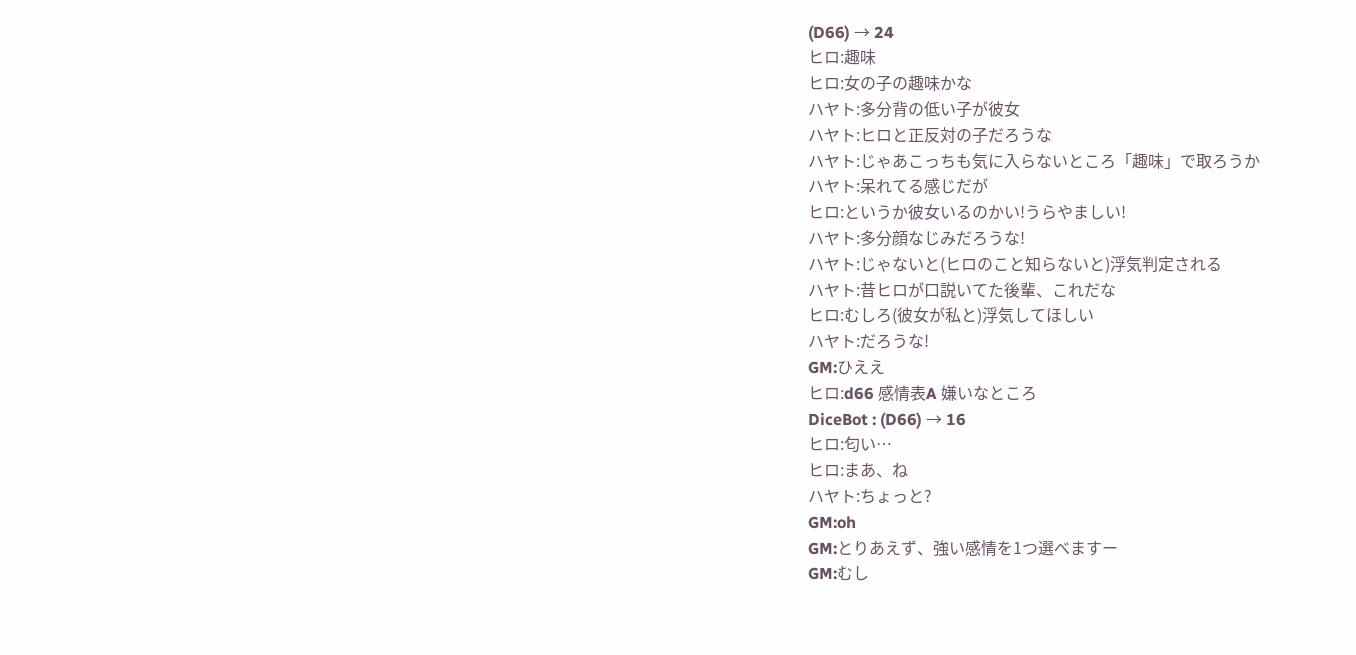(D66) → 24
ヒロ:趣味
ヒロ:女の子の趣味かな
ハヤト:多分背の低い子が彼女
ハヤト:ヒロと正反対の子だろうな
ハヤト:じゃあこっちも気に入らないところ「趣味」で取ろうか
ハヤト:呆れてる感じだが
ヒロ:というか彼女いるのかい!うらやましい!
ハヤト:多分顔なじみだろうな!
ハヤト:じゃないと(ヒロのこと知らないと)浮気判定される
ハヤト:昔ヒロが口説いてた後輩、これだな
ヒロ:むしろ(彼女が私と)浮気してほしい
ハヤト:だろうな!
GM:ひええ
ヒロ:d66 感情表A 嫌いなところ
DiceBot : (D66) → 16
ヒロ:匂い…
ヒロ:まあ、ね
ハヤト:ちょっと?
GM:oh
GM:とりあえず、強い感情を1つ選べますー
GM:むし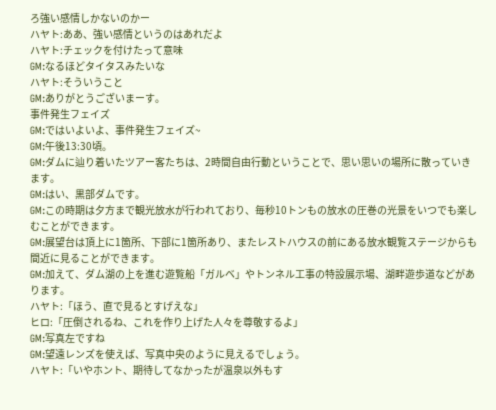ろ強い感情しかないのかー
ハヤト:ああ、強い感情というのはあれだよ
ハヤト:チェックを付けたって意味
GM:なるほどタイタスみたいな
ハヤト:そういうこと
GM:ありがとうございまーす。
事件発生フェイズ
GM:ではいよいよ、事件発生フェイズ~
GM:午後13:30頃。
GM:ダムに辿り着いたツアー客たちは、2時間自由行動ということで、思い思いの場所に散っていきます。
GM:はい、黒部ダムです。
GM:この時期は夕方まで観光放水が行われており、毎秒10トンもの放水の圧巻の光景をいつでも楽しむことができます。
GM:展望台は頂上に1箇所、下部に1箇所あり、またレストハウスの前にある放水観覧ステージからも間近に見ることができます。
GM:加えて、ダム湖の上を進む遊覧船「ガルベ」やトンネル工事の特設展示場、湖畔遊歩道などがあります。
ハヤト:「ほう、直で見るとすげえな」
ヒロ:「圧倒されるね、これを作り上げた人々を尊敬するよ」
GM:写真左ですね
GM:望遠レンズを使えば、写真中央のように見えるでしょう。
ハヤト:「いやホント、期待してなかったが温泉以外もす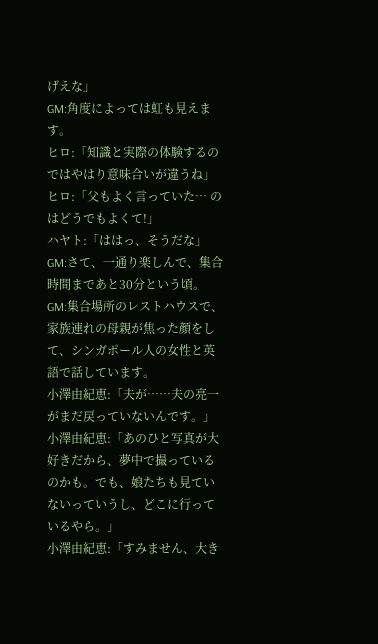げえな」
GM:角度によっては虹も見えます。
ヒロ:「知識と実際の体験するのではやはり意味合いが違うね」
ヒロ:「父もよく言っていた… のはどうでもよくて!」
ハヤト:「ははっ、そうだな」
GM:さて、一通り楽しんで、集合時間まであと30分という頃。
GM:集合場所のレストハウスで、家族連れの母親が焦った顔をして、シンガポール人の女性と英語で話しています。
小澤由紀恵:「夫が……夫の亮一がまだ戻っていないんです。」
小澤由紀恵:「あのひと写真が大好きだから、夢中で撮っているのかも。でも、娘たちも見ていないっていうし、どこに行っているやら。」
小澤由紀恵:「すみません、大き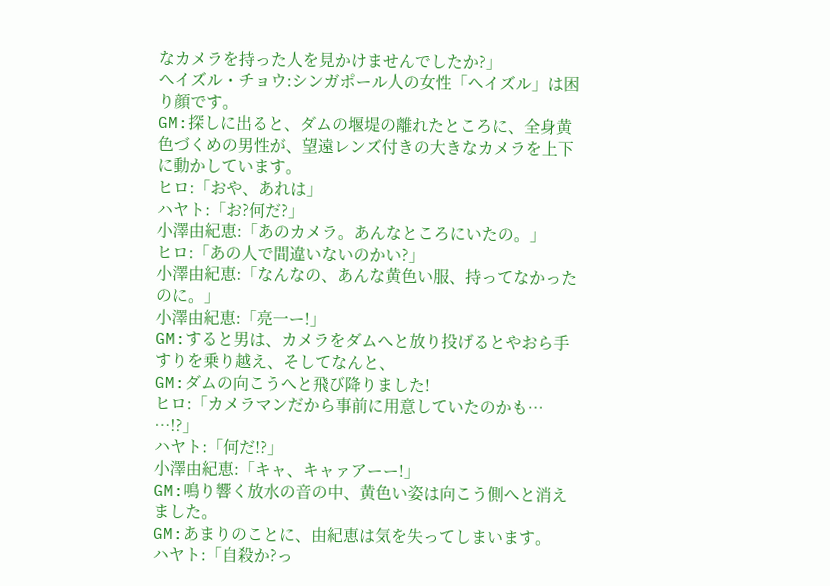なカメラを持った人を見かけませんでしたか?」
ヘイズル・チョウ:シンガポール人の女性「ヘイズル」は困り顔です。
GM:探しに出ると、ダムの堰堤の離れたところに、全身黄色づくめの男性が、望遠レンズ付きの大きなカメラを上下に動かしています。
ヒロ:「おや、あれは」
ハヤト:「お?何だ?」
小澤由紀恵:「あのカメラ。あんなところにいたの。」
ヒロ:「あの人で間違いないのかい?」
小澤由紀恵:「なんなの、あんな黄色い服、持ってなかったのに。」
小澤由紀恵:「亮一ー!」
GM:すると男は、カメラをダムへと放り投げるとやおら手すりを乗り越え、そしてなんと、
GM:ダムの向こうへと飛び降りました!
ヒロ:「カメラマンだから事前に用意していたのかも… …!?」
ハヤト:「何だ!?」
小澤由紀恵:「キャ、キャァアーー!」
GM:鳴り響く放水の音の中、黄色い姿は向こう側へと消えました。
GM:あまりのことに、由紀恵は気を失ってしまいます。
ハヤト:「自殺か?っ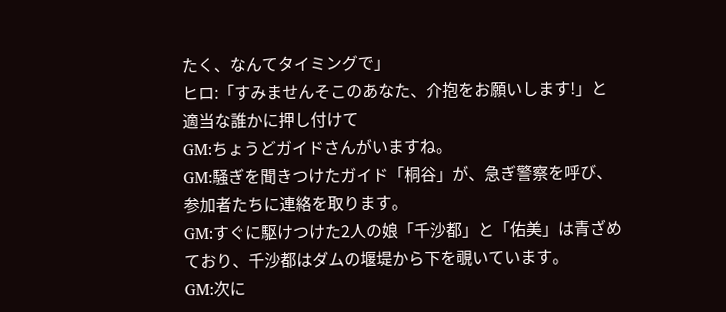たく、なんてタイミングで」
ヒロ:「すみませんそこのあなた、介抱をお願いします!」と適当な誰かに押し付けて
GM:ちょうどガイドさんがいますね。
GM:騒ぎを聞きつけたガイド「桐谷」が、急ぎ警察を呼び、参加者たちに連絡を取ります。
GM:すぐに駆けつけた2人の娘「千沙都」と「佑美」は青ざめており、千沙都はダムの堰堤から下を覗いています。
GM:次に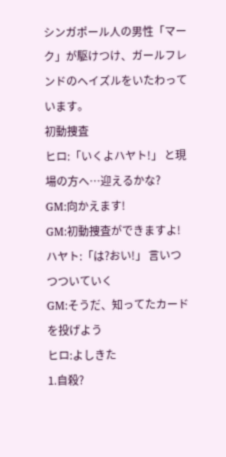シンガポール人の男性「マーク」が駆けつけ、ガールフレンドのヘイズルをいたわっています。
初動捜査
ヒロ:「いくよハヤト!」 と現場の方へ…迎えるかな?
GM:向かえます!
GM:初動捜査ができますよ!
ハヤト:「は?おい!」 言いつつついていく
GM:そうだ、知ってたカードを投げよう
ヒロ:よしきた
1.自殺?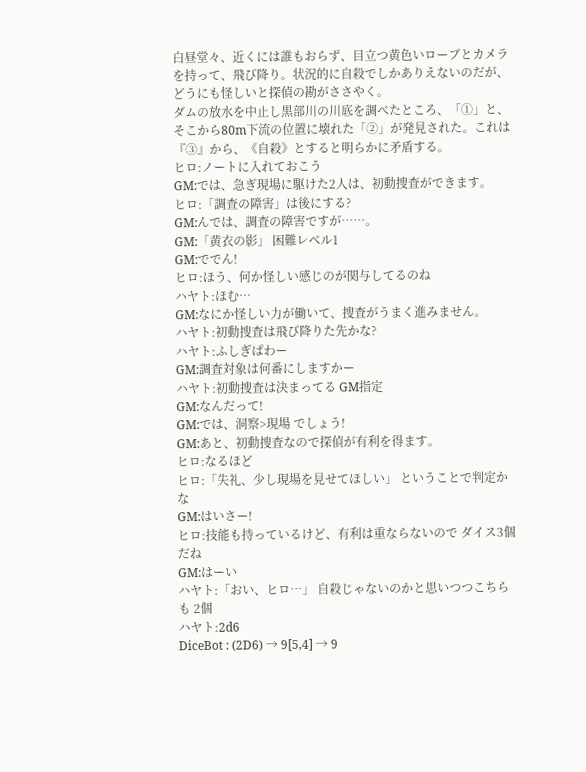白昼堂々、近くには誰もおらず、目立つ黄色いローブとカメラを持って、飛び降り。状況的に自殺でしかありえないのだが、どうにも怪しいと探偵の勘がささやく。
ダムの放水を中止し黒部川の川底を調べたところ、「①」と、そこから80m下流の位置に壊れた「②」が発見された。これは『③』から、《自殺》とすると明らかに矛盾する。
ヒロ:ノートに入れておこう
GM:では、急ぎ現場に駆けた2人は、初動捜査ができます。
ヒロ:「調査の障害」は後にする?
GM:んでは、調査の障害ですが……。
GM:「黄衣の影」 困難レベル1
GM:ででん!
ヒロ:ほう、何か怪しい感じのが関与してるのね
ハヤト:ほむ…
GM:なにか怪しい力が働いて、捜査がうまく進みません。
ハヤト:初動捜査は飛び降りた先かな?
ハヤト:ふしぎぱわー
GM:調査対象は何番にしますかー
ハヤト:初動捜査は決まってる GM指定
GM:なんだって!
GM:では、洞察>現場 でしょう!
GM:あと、初動捜査なので探偵が有利を得ます。
ヒロ:なるほど
ヒロ:「失礼、少し現場を見せてほしい」 ということで判定かな
GM:はいさー!
ヒロ:技能も持っているけど、有利は重ならないので ダイス3個だね
GM:はーい
ハヤト:「おい、ヒロ…」 自殺じゃないのかと思いつつこちらも 2個
ハヤト:2d6
DiceBot : (2D6) → 9[5,4] → 9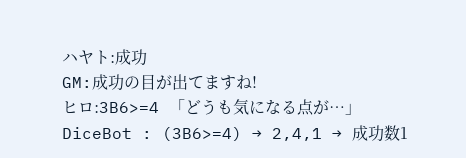ハヤト:成功
GM:成功の目が出てますね!
ヒロ:3B6>=4 「どうも気になる点が…」
DiceBot : (3B6>=4) → 2,4,1 → 成功数1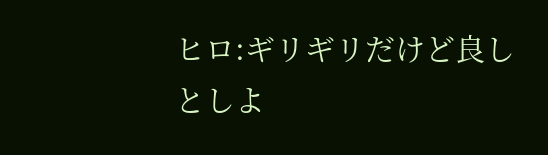ヒロ:ギリギリだけど良しとしよ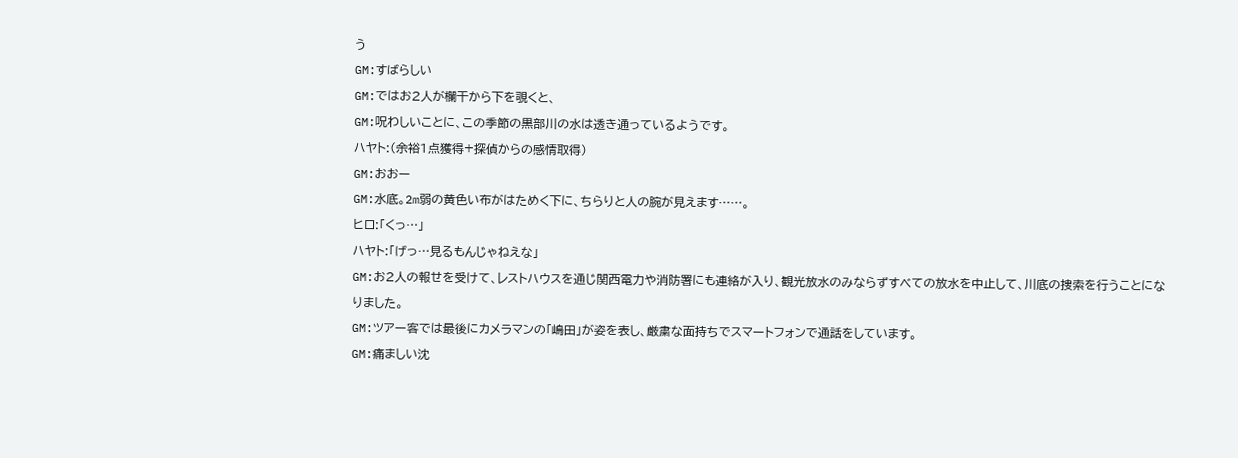う
GM:すばらしい
GM:ではお2人が欄干から下を覗くと、
GM:呪わしいことに、この季節の黒部川の水は透き通っているようです。
ハヤト:(余裕1点獲得+探偵からの感情取得)
GM:おおー
GM:水底。2m弱の黄色い布がはためく下に、ちらりと人の腕が見えます……。
ヒロ:「くっ…」
ハヤト:「げっ…見るもんじゃねえな」
GM:お2人の報せを受けて、レストハウスを通じ関西電力や消防署にも連絡が入り、観光放水のみならずすべての放水を中止して、川底の捜索を行うことになりました。
GM:ツアー客では最後にカメラマンの「嶋田」が姿を表し、厳粛な面持ちでスマートフォンで通話をしています。
GM:痛ましい沈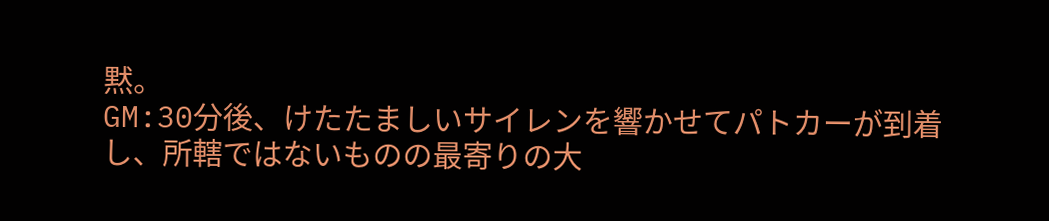黙。
GM:30分後、けたたましいサイレンを響かせてパトカーが到着し、所轄ではないものの最寄りの大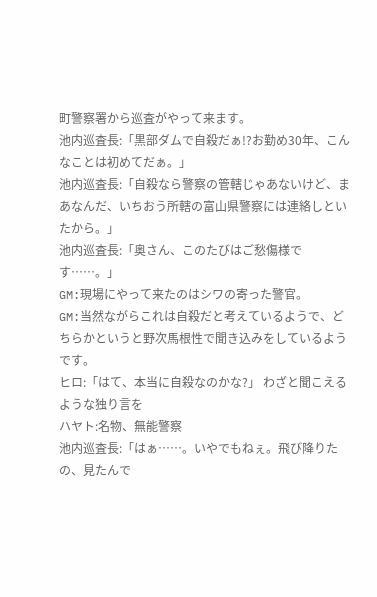町警察署から巡査がやって来ます。
池内巡査長:「黒部ダムで自殺だぁ!?お勤め30年、こんなことは初めてだぁ。」
池内巡査長:「自殺なら警察の管轄じゃあないけど、まあなんだ、いちおう所轄の富山県警察には連絡しといたから。」
池内巡査長:「奥さん、このたびはご愁傷様です……。」
GM:現場にやって来たのはシワの寄った警官。
GM:当然ながらこれは自殺だと考えているようで、どちらかというと野次馬根性で聞き込みをしているようです。
ヒロ:「はて、本当に自殺なのかな?」 わざと聞こえるような独り言を
ハヤト:名物、無能警察
池内巡査長:「はぁ……。いやでもねぇ。飛び降りたの、見たんで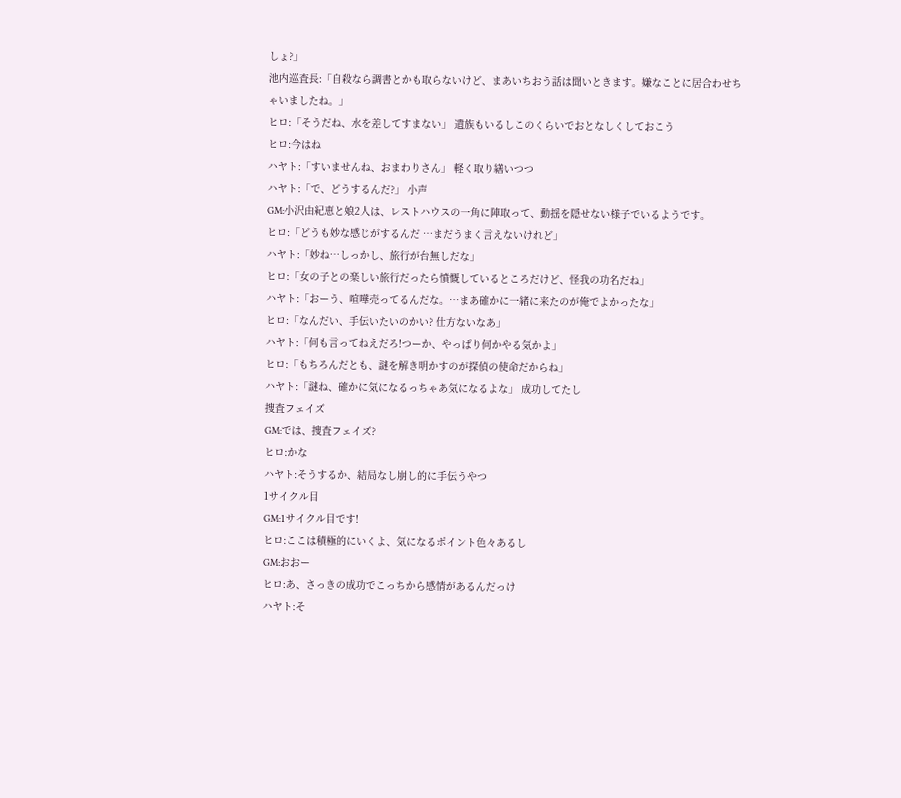しょ?」
池内巡査長:「自殺なら調書とかも取らないけど、まあいちおう話は聞いときます。嫌なことに居合わせちゃいましたね。」
ヒロ:「そうだね、水を差してすまない」 遺族もいるしこのくらいでおとなしくしておこう
ヒロ:今はね
ハヤト:「すいませんね、おまわりさん」 軽く取り繕いつつ
ハヤト:「で、どうするんだ?」 小声
GM:小沢由紀恵と娘2人は、レストハウスの一角に陣取って、動揺を隠せない様子でいるようです。
ヒロ:「どうも妙な感じがするんだ …まだうまく言えないけれど」
ハヤト:「妙ね…しっかし、旅行が台無しだな」
ヒロ:「女の子との楽しい旅行だったら憤慨しているところだけど、怪我の功名だね」
ハヤト:「おーう、喧嘩売ってるんだな。…まあ確かに一緒に来たのが俺でよかったな」
ヒロ:「なんだい、手伝いたいのかい? 仕方ないなあ」
ハヤト:「何も言ってねえだろ!つーか、やっぱり何かやる気かよ」
ヒロ:「もちろんだとも、謎を解き明かすのが探偵の使命だからね」
ハヤト:「謎ね、確かに気になるっちゃあ気になるよな」 成功してたし
捜査フェイズ
GM:では、捜査フェイズ?
ヒロ:かな
ハヤト:そうするか、結局なし崩し的に手伝うやつ
1サイクル目
GM:1サイクル目です!
ヒロ:ここは積極的にいくよ、気になるポイント色々あるし
GM:おおー
ヒロ:あ、さっきの成功でこっちから感情があるんだっけ
ハヤト:そ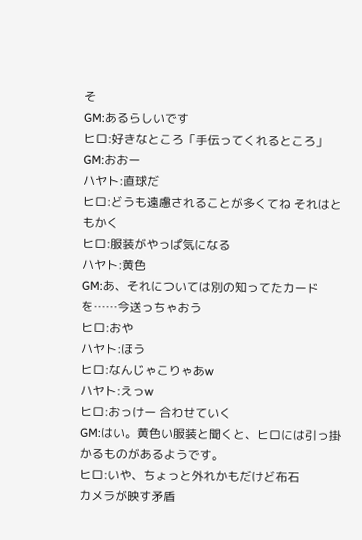そ
GM:あるらしいです
ヒロ:好きなところ「手伝ってくれるところ」
GM:おおー
ハヤト:直球だ
ヒロ:どうも遠慮されることが多くてね それはともかく
ヒロ:服装がやっぱ気になる
ハヤト:黄色
GM:あ、それについては別の知ってたカードを……今送っちゃおう
ヒロ:おや
ハヤト:ほう
ヒロ:なんじゃこりゃあw
ハヤト:えっw
ヒロ:おっけー 合わせていく
GM:はい。黄色い服装と聞くと、ヒロには引っ掛かるものがあるようです。
ヒロ:いや、ちょっと外れかもだけど布石
カメラが映す矛盾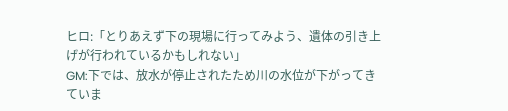ヒロ:「とりあえず下の現場に行ってみよう、遺体の引き上げが行われているかもしれない」
GM:下では、放水が停止されたため川の水位が下がってきていま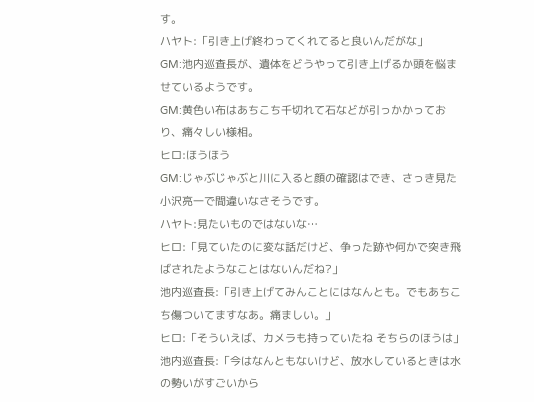す。
ハヤト:「引き上げ終わってくれてると良いんだがな」
GM:池内巡査長が、遺体をどうやって引き上げるか頭を悩ませているようです。
GM:黄色い布はあちこち千切れて石などが引っかかっており、痛々しい様相。
ヒロ:ほうほう
GM:じゃぶじゃぶと川に入ると顔の確認はでき、さっき見た小沢亮一で間違いなさそうです。
ハヤト:見たいものではないな…
ヒロ:「見ていたのに変な話だけど、争った跡や何かで突き飛ばされたようなことはないんだね?」
池内巡査長:「引き上げてみんことにはなんとも。でもあちこち傷ついてますなあ。痛ましい。」
ヒロ:「そういえば、カメラも持っていたね そちらのほうは」
池内巡査長:「今はなんともないけど、放水しているときは水の勢いがすごいから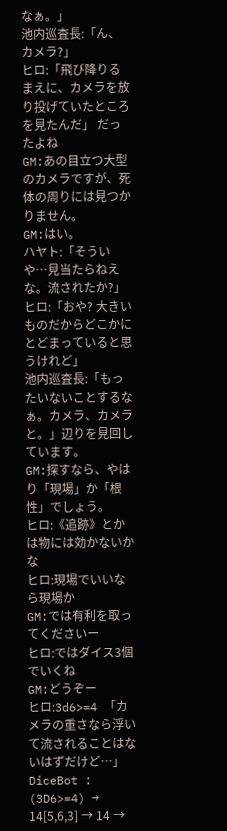なぁ。」
池内巡査長:「ん、カメラ?」
ヒロ:「飛び降りるまえに、カメラを放り投げていたところを見たんだ」 だったよね
GM:あの目立つ大型のカメラですが、死体の周りには見つかりません。
GM:はい。
ハヤト:「そういや…見当たらねえな。流されたか?」
ヒロ:「おや? 大きいものだからどこかにとどまっていると思うけれど」
池内巡査長:「もったいないことするなぁ。カメラ、カメラと。」辺りを見回しています。
GM:探すなら、やはり「現場」か「根性」でしょう。
ヒロ:《追跡》とかは物には効かないかな
ヒロ:現場でいいなら現場か
GM:では有利を取ってくださいー
ヒロ:ではダイス3個でいくね
GM:どうぞー
ヒロ:3d6>=4 「カメラの重さなら浮いて流されることはないはずだけど…」
DiceBot : (3D6>=4) → 14[5,6,3] → 14 →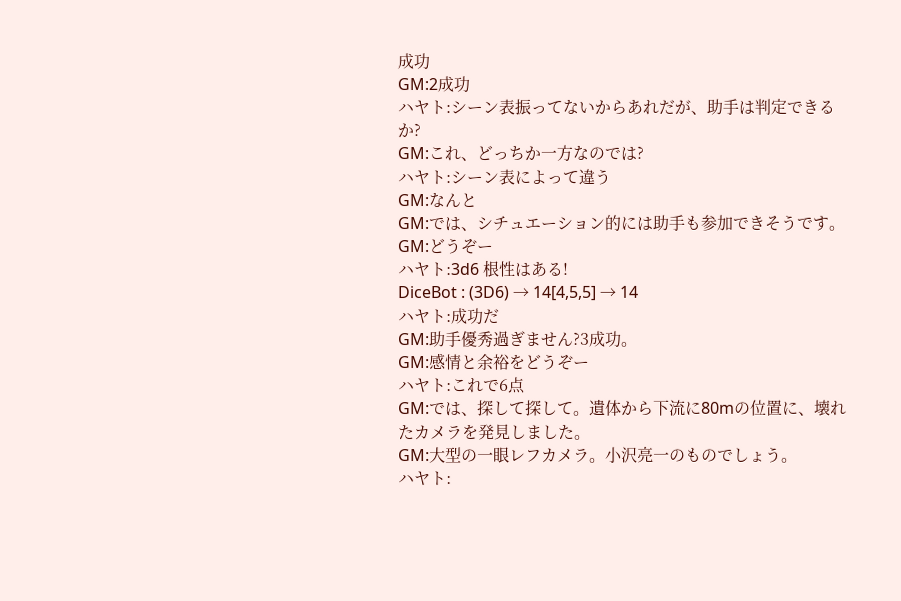成功
GM:2成功
ハヤト:シーン表振ってないからあれだが、助手は判定できるか?
GM:これ、どっちか一方なのでは?
ハヤト:シーン表によって違う
GM:なんと
GM:では、シチュエーション的には助手も参加できそうです。
GM:どうぞー
ハヤト:3d6 根性はある!
DiceBot : (3D6) → 14[4,5,5] → 14
ハヤト:成功だ
GM:助手優秀過ぎません?3成功。
GM:感情と余裕をどうぞー
ハヤト:これで6点
GM:では、探して探して。遺体から下流に80mの位置に、壊れたカメラを発見しました。
GM:大型の一眼レフカメラ。小沢亮一のものでしょう。
ハヤト: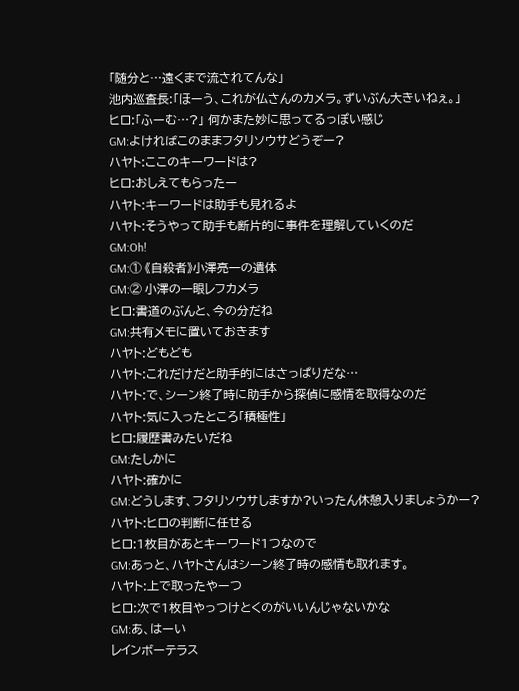「随分と…遠くまで流されてんな」
池内巡査長:「ほーう、これが仏さんのカメラ。ずいぶん大きいねぇ。」
ヒロ:「ふーむ…?」 何かまた妙に思ってるっぽい感じ
GM:よければこのままフタリソウサどうぞー?
ハヤト:ここのキーワードは?
ヒロ:おしえてもらったー
ハヤト:キーワードは助手も見れるよ
ハヤト:そうやって助手も断片的に事件を理解していくのだ
GM:Oh!
GM:① 《自殺者》小澤亮一の遺体
GM:② 小澤の一眼レフカメラ
ヒロ:書道のぶんと、今の分だね
GM:共有メモに置いておきます
ハヤト:どもども
ハヤト:これだけだと助手的にはさっぱりだな…
ハヤト:で、シーン終了時に助手から探偵に感情を取得なのだ
ハヤト:気に入ったところ「積極性」
ヒロ:履歴書みたいだね
GM:たしかに
ハヤト:確かに
GM:どうします、フタリソウサしますか?いったん休憩入りましょうかー?
ハヤト:ヒロの判断に任せる
ヒロ:1枚目があとキーワード1つなので
GM:あっと、ハヤトさんはシーン終了時の感情も取れます。
ハヤト:上で取ったやーつ
ヒロ:次で1枚目やっつけとくのがいいんじゃないかな
GM:あ、はーい
レインボーテラス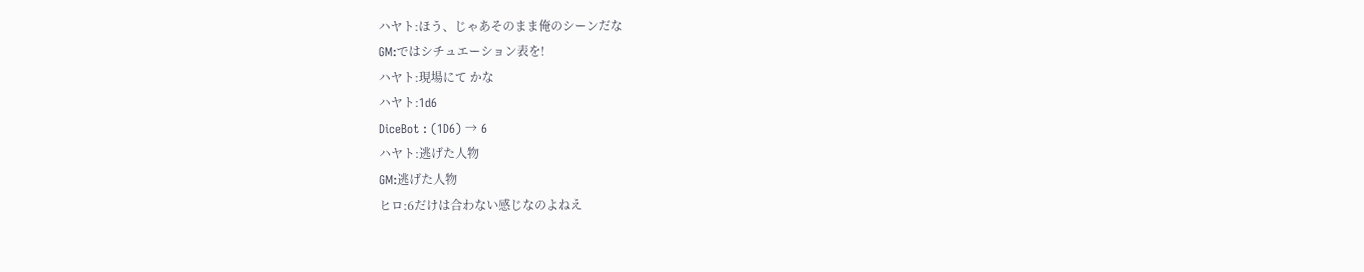ハヤト:ほう、じゃあそのまま俺のシーンだな
GM:ではシチュエーション表を!
ハヤト:現場にて かな
ハヤト:1d6
DiceBot : (1D6) → 6
ハヤト:逃げた人物
GM:逃げた人物
ヒロ:6だけは合わない感じなのよねえ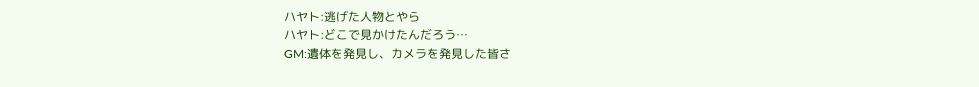ハヤト:逃げた人物とやら
ハヤト:どこで見かけたんだろう…
GM:遺体を発見し、カメラを発見した皆さ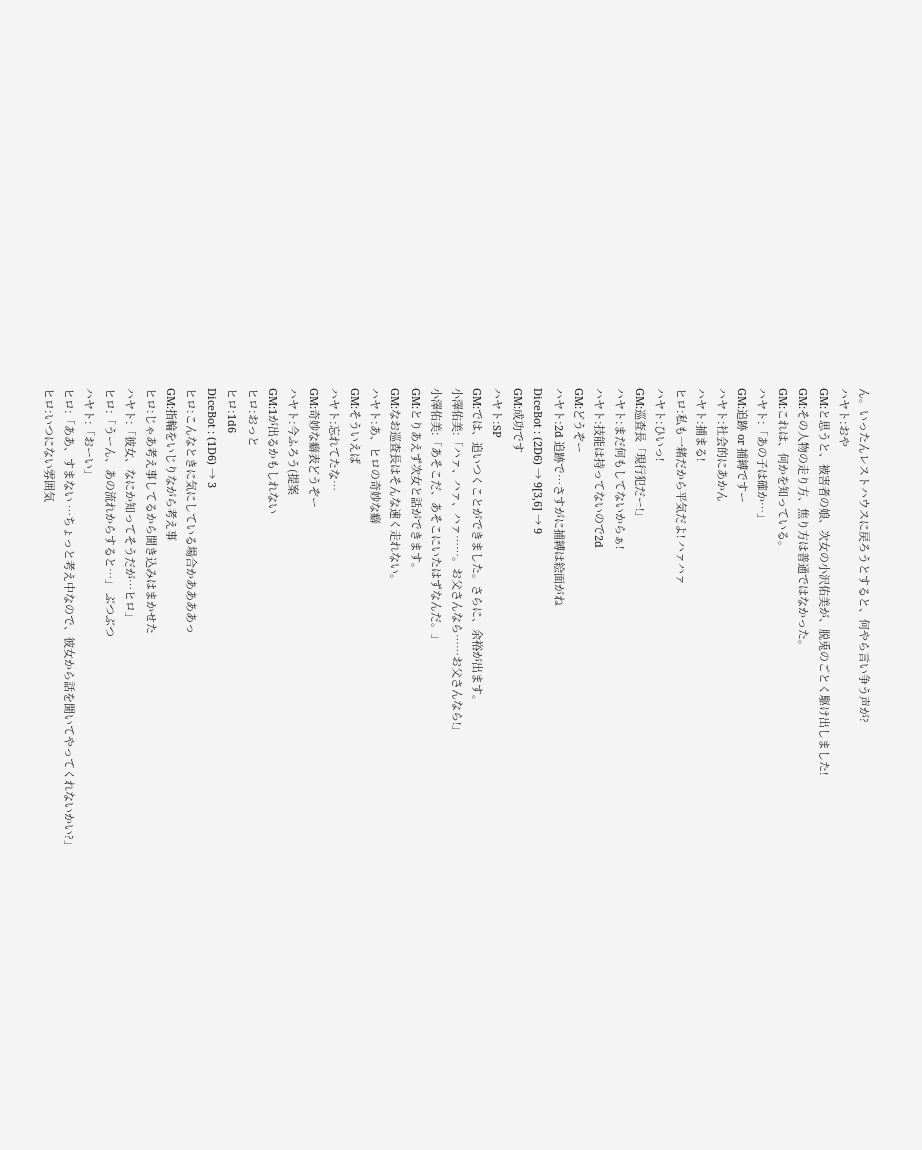ん。いったんレストハウスに戻ろうとすると、何やら言い争う声が?
ハヤト:おや
GM:と思うと、被害者の娘、次女の小沢佑美が、脱兎のごとく駆け出しました!
GM:その人物の走り方、焦り方は普通ではなかった。
GM:これは、何かを知っている。
ハヤト:「あの子は確か…」
GM:追跡 or 捕縛ですー
ハヤト:社会的にあかん
ハヤト:捕まる!
ヒロ:私も一緒だから平気だよ! ハァハァ
ハヤト:ひいっ!
GM:巡査長「現行犯だー!」
ハヤト:まだ何もしてないからぁ!
ハヤト:技能は持ってないので2d
GM:どうぞー
ハヤト:2d 追跡で…さすがに捕縛は絵面がね
DiceBot : (2D6) → 9[3,6] → 9
GM:成功です
ハヤト:SP
GM:では、追いつくことができました。さらに、余裕が出ます。
小澤佑美:「ハァ、ハァ、ハァ……。お父さんなら……お父さんなら!」
小澤佑美:「あそこだ、あそこにいたはずなんだ。」
GM:とりあえず次女と話ができます。
GM:なお巡査長はそんな速く走れない。
ハヤト:あ、ヒロの奇妙な癖
GM:そういえば
ハヤト:忘れてたな…
GM:奇妙な癖表どうぞー
ハヤト:今ふろう(提案
GM:1が出るかもしれない
ヒロ:おっと
ヒロ:1d6
DiceBot : (1D6) → 3
ヒロ:こんなときに気にしている場合かああああっ
GM:指輪をいじりながら考え事
ヒロ:じゃあ考え事してるから聞き込みはまかせた
ハヤト:「彼女、なにか知ってそうだが…ヒロ」
ヒロ:「うーん、あの流れからすると…」 ぶつぶつ
ハヤト:「おーい」
ヒロ:「ああ、すまない …ちょっと考え中なので、彼女から話を聞いてやってくれないかい?」
ヒロ:いつにない雰囲気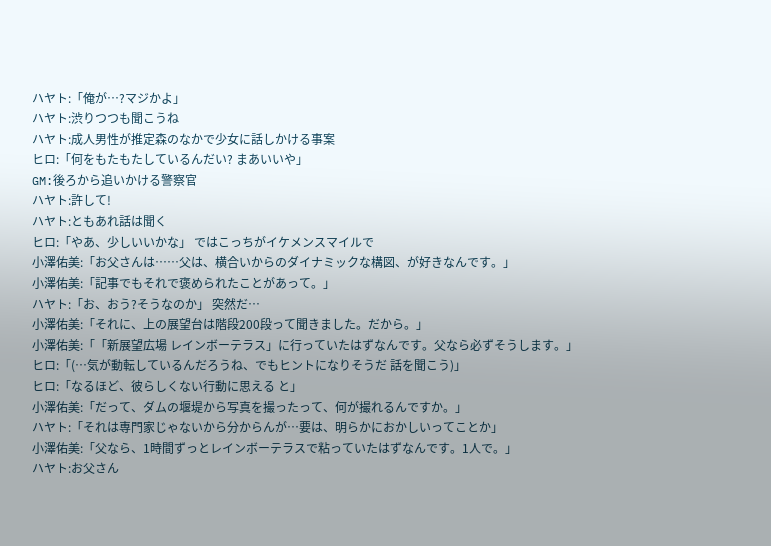ハヤト:「俺が…?マジかよ」
ハヤト:渋りつつも聞こうね
ハヤト:成人男性が推定森のなかで少女に話しかける事案
ヒロ:「何をもたもたしているんだい? まあいいや」
GM:後ろから追いかける警察官
ハヤト:許して!
ハヤト:ともあれ話は聞く
ヒロ:「やあ、少しいいかな」 ではこっちがイケメンスマイルで
小澤佑美:「お父さんは……父は、横合いからのダイナミックな構図、が好きなんです。」
小澤佑美:「記事でもそれで褒められたことがあって。」
ハヤト:「お、おう?そうなのか」 突然だ…
小澤佑美:「それに、上の展望台は階段200段って聞きました。だから。」
小澤佑美:「「新展望広場 レインボーテラス」に行っていたはずなんです。父なら必ずそうします。」
ヒロ:「(…気が動転しているんだろうね、でもヒントになりそうだ 話を聞こう)」
ヒロ:「なるほど、彼らしくない行動に思える と」
小澤佑美:「だって、ダムの堰堤から写真を撮ったって、何が撮れるんですか。」
ハヤト:「それは専門家じゃないから分からんが…要は、明らかにおかしいってことか」
小澤佑美:「父なら、1時間ずっとレインボーテラスで粘っていたはずなんです。1人で。」
ハヤト:お父さん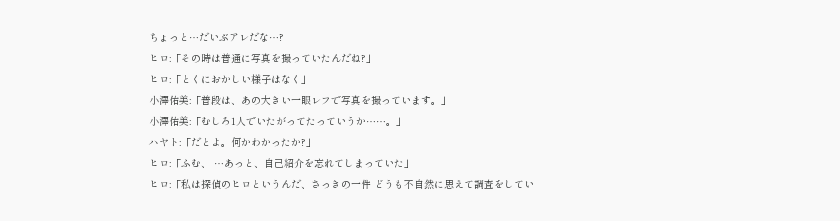ちょっと…だいぶアレだな…?
ヒロ:「その時は普通に写真を撮っていたんだね?」
ヒロ:「とくにおかしい様子はなく」
小澤佑美:「普段は、あの大きい一眼レフで写真を撮っています。」
小澤佑美:「むしろ1人でいたがってたっていうか……。」
ハヤト:「だとよ。何かわかったか?」
ヒロ:「ふむ、 …あっと、自己紹介を忘れてしまっていた」
ヒロ:「私は探偵のヒロというんだ、さっきの一件 どうも不自然に思えて調査をしてい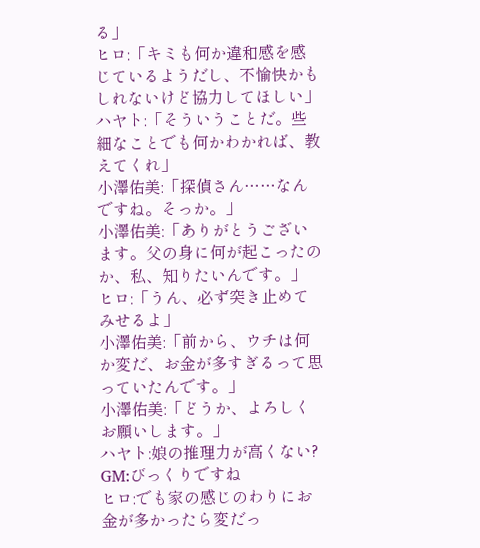る」
ヒロ:「キミも何か違和感を感じているようだし、不愉快かもしれないけど協力してほしい」
ハヤト:「そういうことだ。些細なことでも何かわかれば、教えてくれ」
小澤佑美:「探偵さん……なんですね。そっか。」
小澤佑美:「ありがとうございます。父の身に何が起こったのか、私、知りたいんです。」
ヒロ:「うん、必ず突き止めてみせるよ」
小澤佑美:「前から、ウチは何か変だ、お金が多すぎるって思っていたんです。」
小澤佑美:「どうか、よろしくお願いします。」
ハヤト:娘の推理力が高くない?
GM:びっくりですね
ヒロ:でも家の感じのわりにお金が多かったら変だっ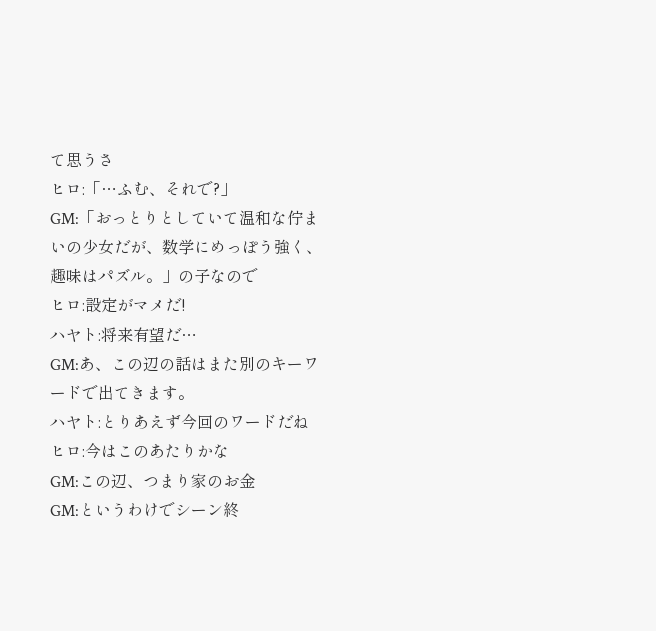て思うさ
ヒロ:「…ふむ、それで?」
GM:「おっとりとしていて温和な佇まいの少女だが、数学にめっぽう強く、趣味はパズル。」の子なので
ヒロ:設定がマメだ!
ハヤト:将来有望だ…
GM:あ、この辺の話はまた別のキーワードで出てきます。
ハヤト:とりあえず今回のワードだね
ヒロ:今はこのあたりかな
GM:この辺、つまり家のお金
GM:というわけでシーン終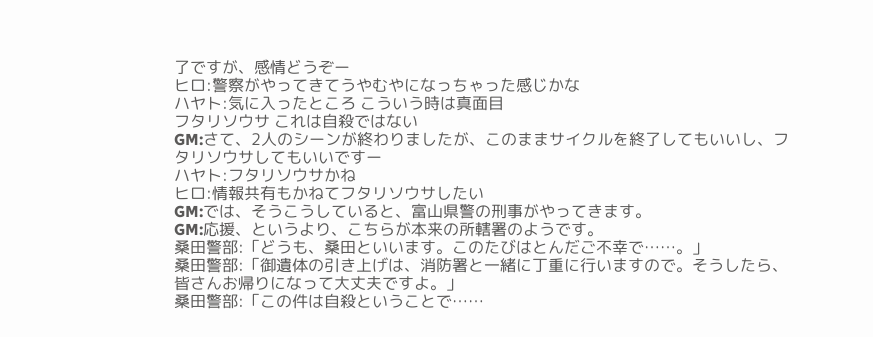了ですが、感情どうぞー
ヒロ:警察がやってきてうやむやになっちゃった感じかな
ハヤト:気に入ったところ こういう時は真面目
フタリソウサ これは自殺ではない
GM:さて、2人のシーンが終わりましたが、このままサイクルを終了してもいいし、フタリソウサしてもいいですー
ハヤト:フタリソウサかね
ヒロ:情報共有もかねてフタリソウサしたい
GM:では、そうこうしていると、富山県警の刑事がやってきます。
GM:応援、というより、こちらが本来の所轄署のようです。
桑田警部:「どうも、桑田といいます。このたびはとんだご不幸で……。」
桑田警部:「御遺体の引き上げは、消防署と一緒に丁重に行いますので。そうしたら、皆さんお帰りになって大丈夫ですよ。」
桑田警部:「この件は自殺ということで……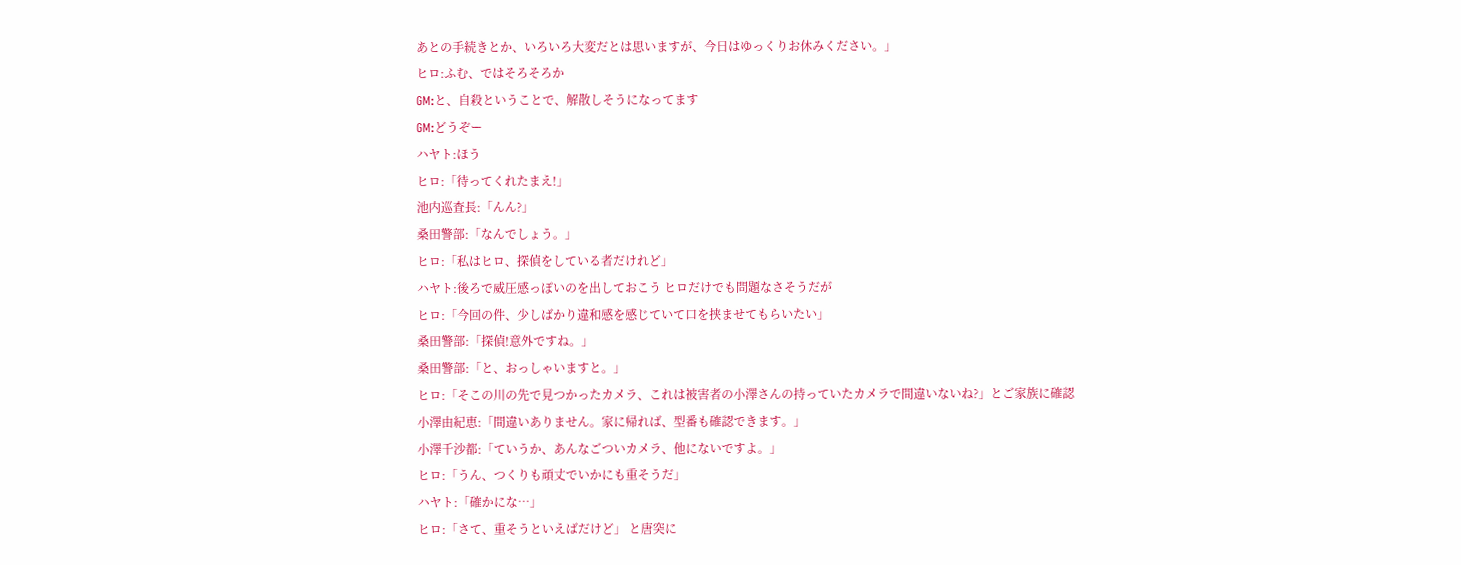あとの手続きとか、いろいろ大変だとは思いますが、今日はゆっくりお休みください。」
ヒロ:ふむ、ではそろそろか
GM:と、自殺ということで、解散しそうになってます
GM:どうぞー
ハヤト:ほう
ヒロ:「待ってくれたまえ!」
池内巡査長:「んん?」
桑田警部:「なんでしょう。」
ヒロ:「私はヒロ、探偵をしている者だけれど」
ハヤト:後ろで威圧感っぽいのを出しておこう ヒロだけでも問題なさそうだが
ヒロ:「今回の件、少しばかり違和感を感じていて口を挟ませてもらいたい」
桑田警部:「探偵!意外ですね。」
桑田警部:「と、おっしゃいますと。」
ヒロ:「そこの川の先で見つかったカメラ、これは被害者の小澤さんの持っていたカメラで間違いないね?」とご家族に確認
小澤由紀恵:「間違いありません。家に帰れば、型番も確認できます。」
小澤千沙都:「ていうか、あんなごついカメラ、他にないですよ。」
ヒロ:「うん、つくりも頑丈でいかにも重そうだ」
ハヤト:「確かにな…」
ヒロ:「さて、重そうといえばだけど」 と唐突に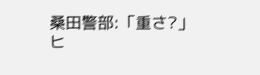桑田警部:「重さ?」
ヒ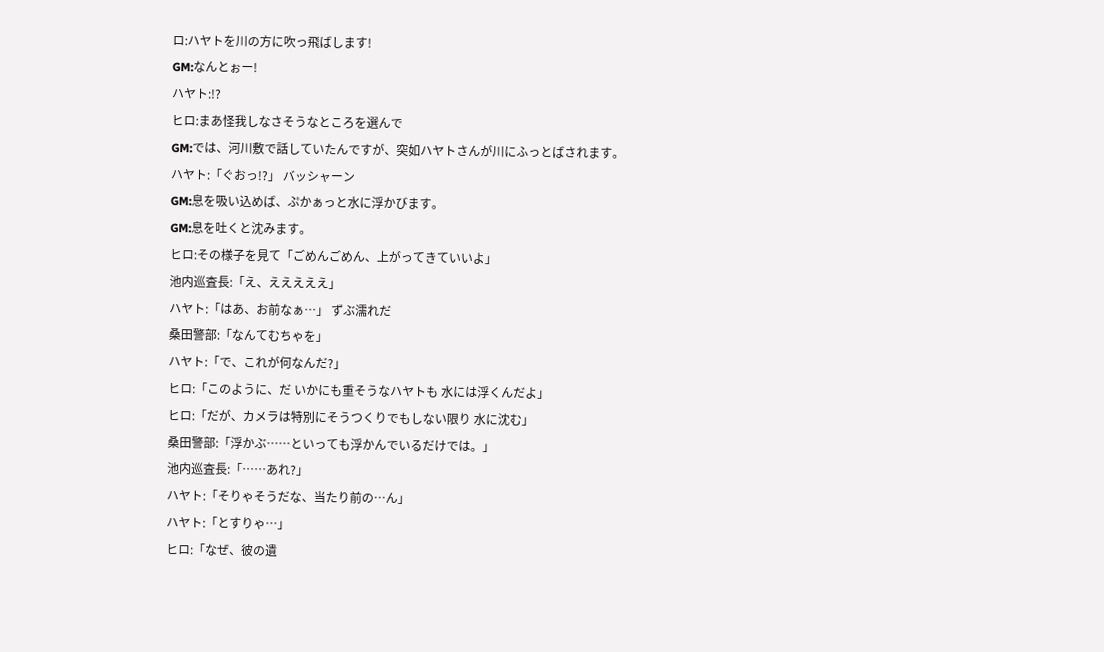ロ:ハヤトを川の方に吹っ飛ばします!
GM:なんとぉー!
ハヤト:!?
ヒロ:まあ怪我しなさそうなところを選んで
GM:では、河川敷で話していたんですが、突如ハヤトさんが川にふっとばされます。
ハヤト:「ぐおっ!?」 バッシャーン
GM:息を吸い込めば、ぷかぁっと水に浮かびます。
GM:息を吐くと沈みます。
ヒロ:その様子を見て「ごめんごめん、上がってきていいよ」
池内巡査長:「え、えええええ」
ハヤト:「はあ、お前なぁ…」 ずぶ濡れだ
桑田警部:「なんてむちゃを」
ハヤト:「で、これが何なんだ?」
ヒロ:「このように、だ いかにも重そうなハヤトも 水には浮くんだよ」
ヒロ:「だが、カメラは特別にそうつくりでもしない限り 水に沈む」
桑田警部:「浮かぶ……といっても浮かんでいるだけでは。」
池内巡査長:「……あれ?」
ハヤト:「そりゃそうだな、当たり前の…ん」
ハヤト:「とすりゃ…」
ヒロ:「なぜ、彼の遺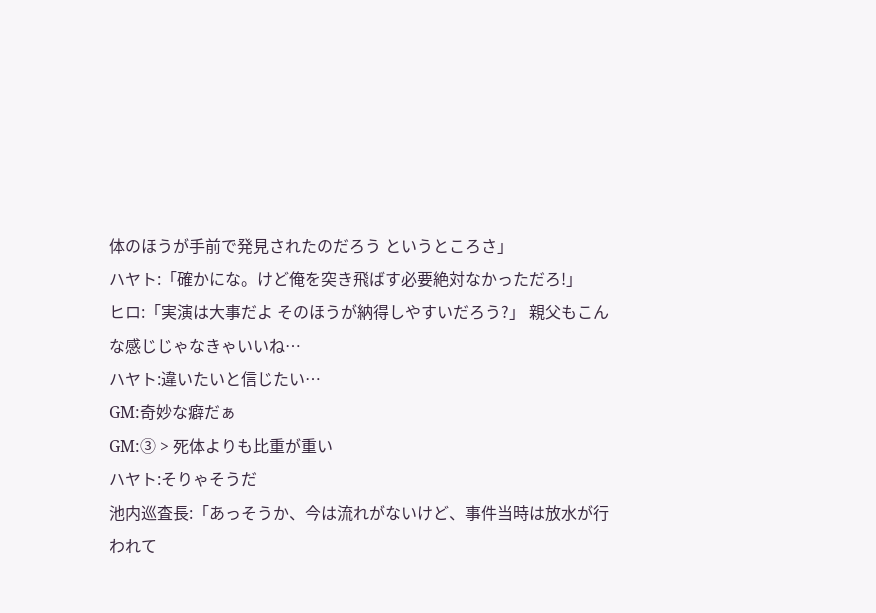体のほうが手前で発見されたのだろう というところさ」
ハヤト:「確かにな。けど俺を突き飛ばす必要絶対なかっただろ!」
ヒロ:「実演は大事だよ そのほうが納得しやすいだろう?」 親父もこんな感じじゃなきゃいいね…
ハヤト:違いたいと信じたい…
GM:奇妙な癖だぁ
GM:③ > 死体よりも比重が重い
ハヤト:そりゃそうだ
池内巡査長:「あっそうか、今は流れがないけど、事件当時は放水が行われて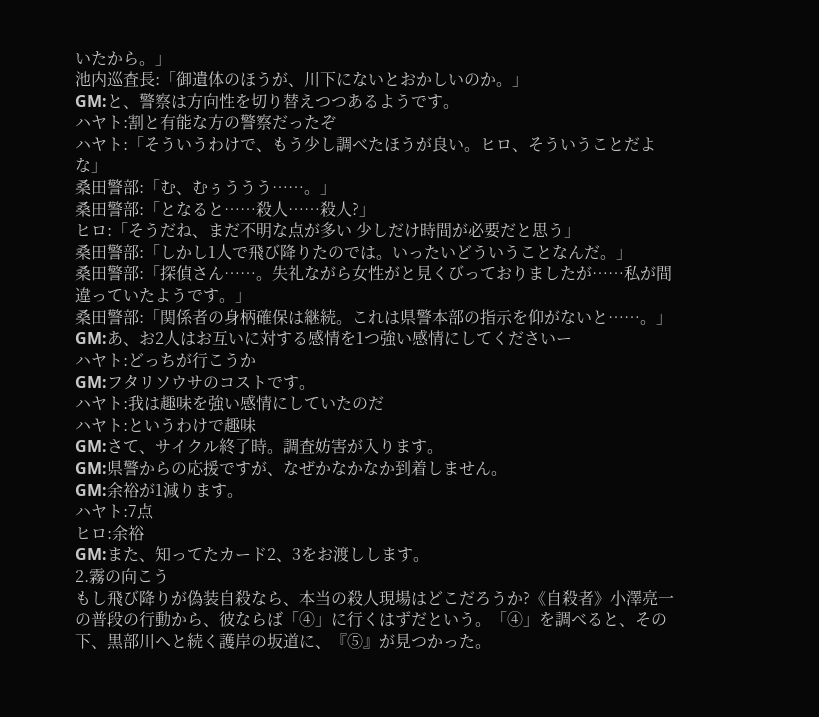いたから。」
池内巡査長:「御遺体のほうが、川下にないとおかしいのか。」
GM:と、警察は方向性を切り替えつつあるようです。
ハヤト:割と有能な方の警察だったぞ
ハヤト:「そういうわけで、もう少し調べたほうが良い。ヒロ、そういうことだよな」
桑田警部:「む、むぅううう……。」
桑田警部:「となると……殺人……殺人?」
ヒロ:「そうだね、まだ不明な点が多い 少しだけ時間が必要だと思う」
桑田警部:「しかし1人で飛び降りたのでは。いったいどういうことなんだ。」
桑田警部:「探偵さん……。失礼ながら女性がと見くびっておりましたが……私が間違っていたようです。」
桑田警部:「関係者の身柄確保は継続。これは県警本部の指示を仰がないと……。」
GM:あ、お2人はお互いに対する感情を1つ強い感情にしてくださいー
ハヤト:どっちが行こうか
GM:フタリソウサのコストです。
ハヤト:我は趣味を強い感情にしていたのだ
ハヤト:というわけで趣味
GM:さて、サイクル終了時。調査妨害が入ります。
GM:県警からの応援ですが、なぜかなかなか到着しません。
GM:余裕が1減ります。
ハヤト:7点
ヒロ:余裕
GM:また、知ってたカード2、3をお渡しします。
2.霧の向こう
もし飛び降りが偽装自殺なら、本当の殺人現場はどこだろうか?《自殺者》小澤亮一の普段の行動から、彼ならば「④」に行くはずだという。「④」を調べると、その下、黒部川へと続く護岸の坂道に、『⑤』が見つかった。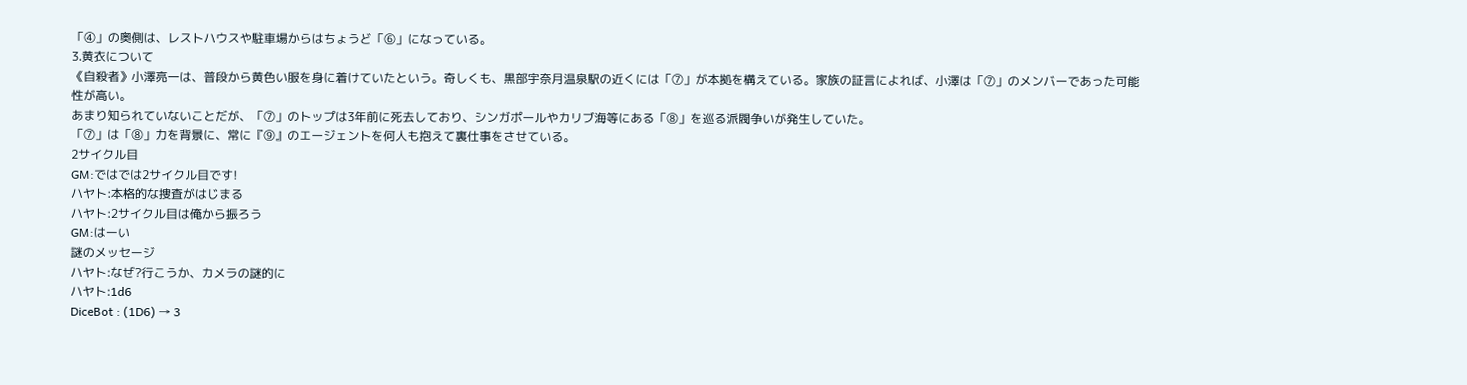「④」の奥側は、レストハウスや駐車場からはちょうど「⑥」になっている。
3.黄衣について
《自殺者》小澤亮一は、普段から黄色い服を身に着けていたという。奇しくも、黒部宇奈月温泉駅の近くには「⑦」が本拠を構えている。家族の証言によれば、小澤は「⑦」のメンバーであった可能性が高い。
あまり知られていないことだが、「⑦」のトップは3年前に死去しており、シンガポールやカリブ海等にある「⑧」を巡る派閥争いが発生していた。
「⑦」は「⑧」力を背景に、常に『⑨』のエージェントを何人も抱えて裏仕事をさせている。
2サイクル目
GM:ではでは2サイクル目です!
ハヤト:本格的な捜査がはじまる
ハヤト:2サイクル目は俺から振ろう
GM:はーい
謎のメッセージ
ハヤト:なぜ?行こうか、カメラの謎的に
ハヤト:1d6
DiceBot : (1D6) → 3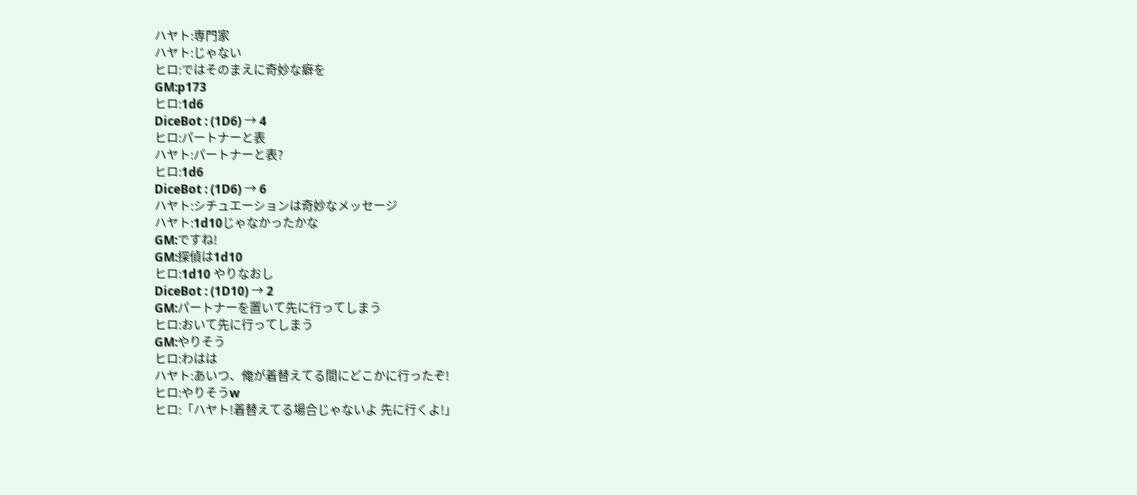ハヤト:専門家
ハヤト:じゃない
ヒロ:ではそのまえに奇妙な癖を
GM:p173
ヒロ:1d6
DiceBot : (1D6) → 4
ヒロ:パートナーと表
ハヤト:パートナーと表?
ヒロ:1d6
DiceBot : (1D6) → 6
ハヤト:シチュエーションは奇妙なメッセージ
ハヤト:1d10じゃなかったかな
GM:ですね!
GM:探偵は1d10
ヒロ:1d10 やりなおし
DiceBot : (1D10) → 2
GM:パートナーを置いて先に行ってしまう
ヒロ:おいて先に行ってしまう
GM:やりそう
ヒロ:わはは
ハヤト:あいつ、俺が着替えてる間にどこかに行ったぞ!
ヒロ:やりそうw
ヒロ:「ハヤト!着替えてる場合じゃないよ 先に行くよ!」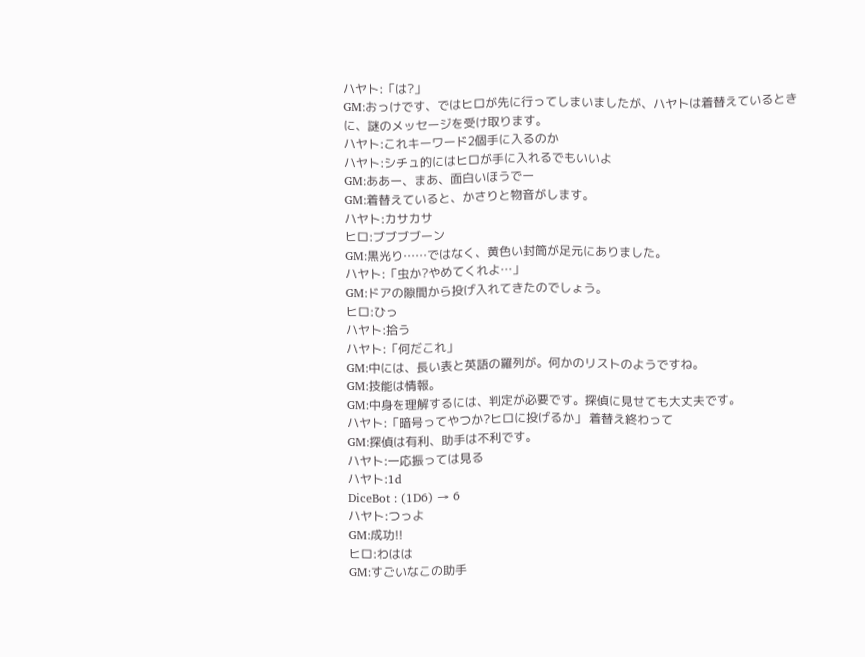ハヤト:「は?」
GM:おっけです、ではヒロが先に行ってしまいましたが、ハヤトは着替えているときに、謎のメッセージを受け取ります。
ハヤト:これキーワード2個手に入るのか
ハヤト:シチュ的にはヒロが手に入れるでもいいよ
GM:ああー、まあ、面白いほうでー
GM:着替えていると、かさりと物音がします。
ハヤト:カサカサ
ヒロ:ブブブブーン
GM:黒光り……ではなく、黄色い封筒が足元にありました。
ハヤト:「虫か?やめてくれよ…」
GM:ドアの隙間から投げ入れてきたのでしょう。
ヒロ:ひっ
ハヤト:拾う
ハヤト:「何だこれ」
GM:中には、長い表と英語の羅列が。何かのリストのようですね。
GM:技能は情報。
GM:中身を理解するには、判定が必要です。探偵に見せても大丈夫です。
ハヤト:「暗号ってやつか?ヒロに投げるか」 着替え終わって
GM:探偵は有利、助手は不利です。
ハヤト:一応振っては見る
ハヤト:1d
DiceBot : (1D6) → 6
ハヤト:つっよ
GM:成功!!
ヒロ:わはは
GM:すごいなこの助手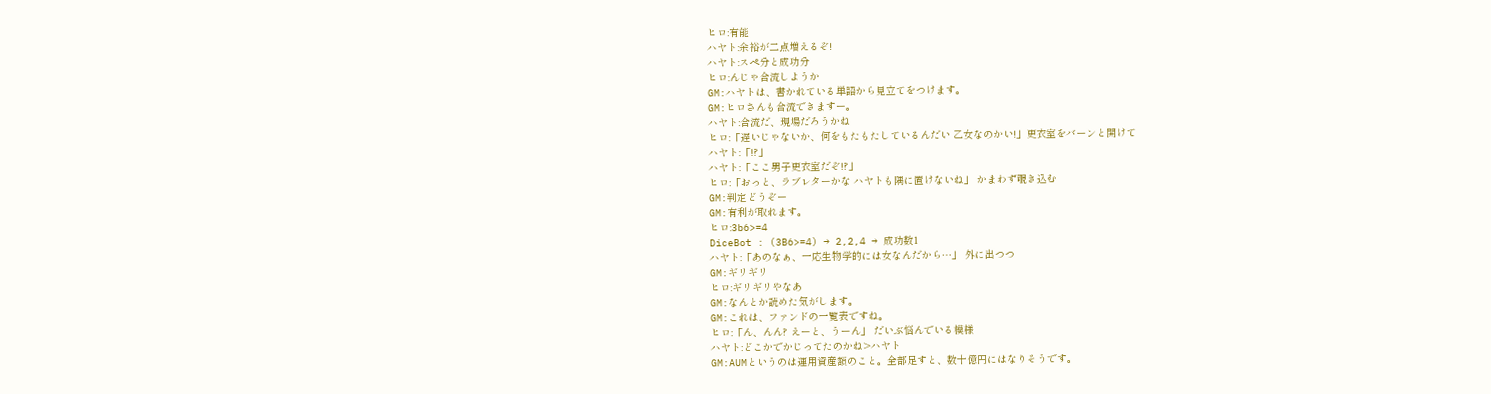ヒロ:有能
ハヤト:余裕が二点増えるぞ!
ハヤト:スペ分と成功分
ヒロ:んじゃ合流しようか
GM:ハヤトは、書かれている単語から見立てをつけます。
GM:ヒロさんも合流できますー。
ハヤト:合流だ、現場だろうかね
ヒロ:「遅いじゃないか、何をもたもたしているんだい 乙女なのかい!」更衣室をバーンと開けて
ハヤト:「!?」
ハヤト:「ここ男子更衣室だぞ!?」
ヒロ:「おっと、ラブレターかな ハヤトも隅に置けないね」 かまわず覗き込む
GM:判定どうぞー
GM:有利が取れます。
ヒロ:3b6>=4
DiceBot : (3B6>=4) → 2,2,4 → 成功数1
ハヤト:「あのなぁ、一応生物学的には女なんだから…」 外に出つつ
GM:ギリギリ
ヒロ:ギリギリやなあ
GM:なんとか読めた気がします。
GM:これは、ファンドの一覧表ですね。
ヒロ:「ん、んん? えーと、うーん」 だいぶ悩んでいる模様
ハヤト:どこかでかじってたのかね>ハヤト
GM:AUMというのは運用資産額のこと。全部足すと、数十億円にはなりそうです。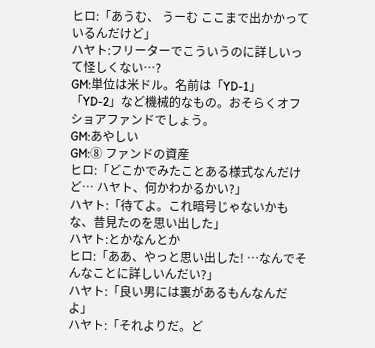ヒロ:「あうむ、 うーむ ここまで出かかっているんだけど」
ハヤト:フリーターでこういうのに詳しいって怪しくない…?
GM:単位は米ドル。名前は「YD-1」 「YD-2」など機械的なもの。おそらくオフショアファンドでしょう。
GM:あやしい
GM:⑧ ファンドの資産
ヒロ:「どこかでみたことある様式なんだけど… ハヤト、何かわかるかい?」
ハヤト:「待てよ。これ暗号じゃないかもな、昔見たのを思い出した」
ハヤト:とかなんとか
ヒロ:「ああ、やっと思い出した! …なんでそんなことに詳しいんだい?」
ハヤト:「良い男には裏があるもんなんだよ」
ハヤト:「それよりだ。ど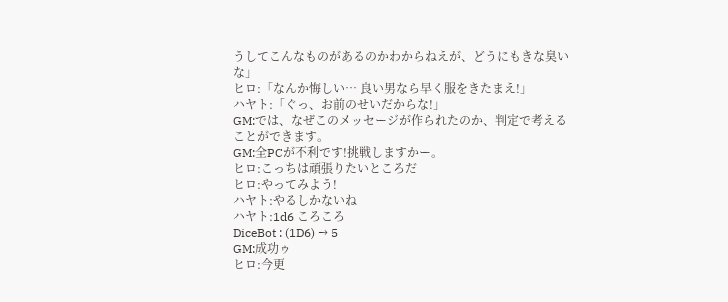うしてこんなものがあるのかわからねえが、どうにもきな臭いな」
ヒロ:「なんか悔しい… 良い男なら早く服をきたまえ!」
ハヤト:「ぐっ、お前のせいだからな!」
GM:では、なぜこのメッセージが作られたのか、判定で考えることができます。
GM:全PCが不利です!挑戦しますかー。
ヒロ:こっちは頑張りたいところだ
ヒロ:やってみよう!
ハヤト:やるしかないね
ハヤト:1d6 ころころ
DiceBot : (1D6) → 5
GM:成功ゥ
ヒロ:今更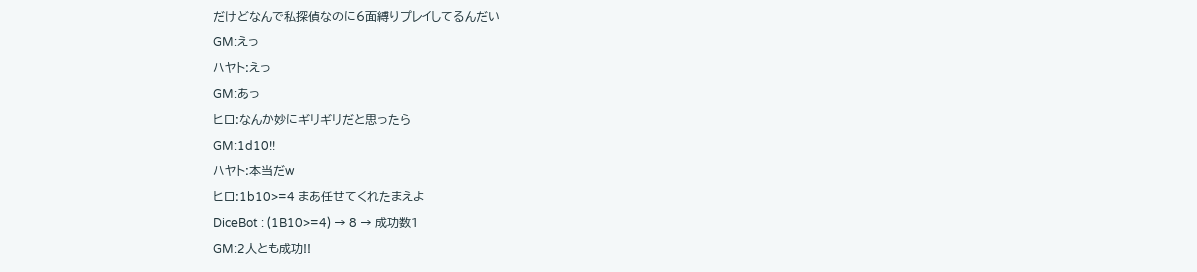だけどなんで私探偵なのに6面縛りプレイしてるんだい
GM:えっ
ハヤト:えっ
GM:あっ
ヒロ:なんか妙にギリギリだと思ったら
GM:1d10!!
ハヤト:本当だw
ヒロ:1b10>=4 まあ任せてくれたまえよ
DiceBot : (1B10>=4) → 8 → 成功数1
GM:2人とも成功!!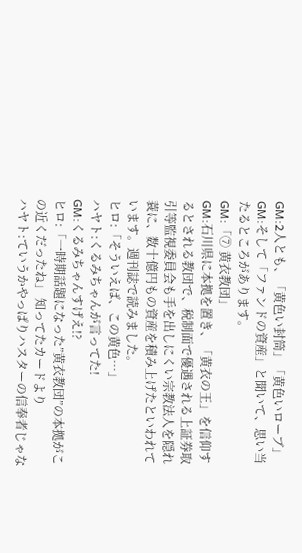GM:2人とも、「黄色い封筒」「黄色いローブ」
GM:そして「ファンドの資産」と聞いて、思い当たるところがあります。
GM:「⑦ 黄衣教団」
GM:石川県に本拠を置き、「黄衣の王」を信仰するとされる教団で、税制面で優遇される上証券取引等監視委員会も手を出しにくい宗教法人を隠れ蓑に、数十億円もの資産を積み上げたといわれています。週刊誌で読みました。
ヒロ:「そういえば、この黄色…」
ハヤト:くるみちゃんが言ってた!
GM:くるみちゃんすげえ!?
ヒロ:「一時期話題になった”黄衣教団”の本拠がこの近くだったね」 知ってたカードより
ハヤト:ていうかやっぱりハスターの信奉者じゃな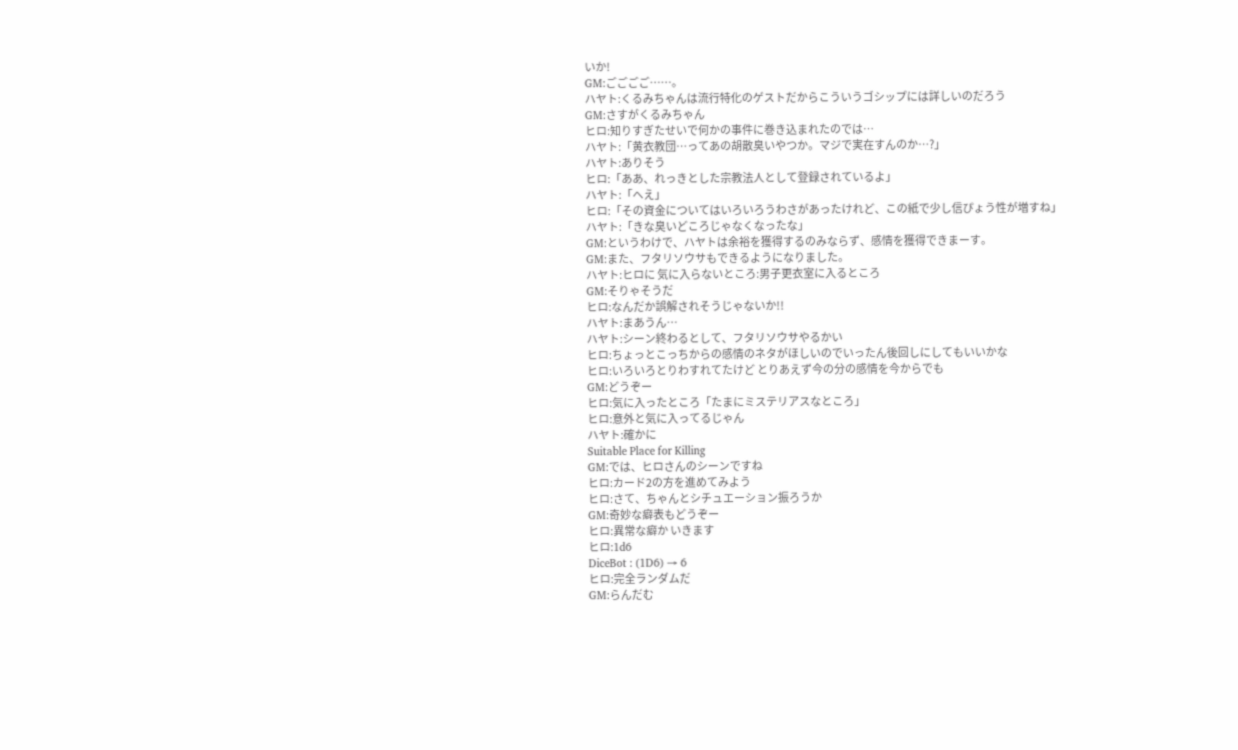いか!
GM:ごごごご……。
ハヤト:くるみちゃんは流行特化のゲストだからこういうゴシップには詳しいのだろう
GM:さすがくるみちゃん
ヒロ:知りすぎたせいで何かの事件に巻き込まれたのでは…
ハヤト:「黄衣教団…ってあの胡散臭いやつか。マジで実在すんのか…?」
ハヤト:ありそう
ヒロ:「ああ、れっきとした宗教法人として登録されているよ」
ハヤト:「へえ」
ヒロ:「その資金についてはいろいろうわさがあったけれど、この紙で少し信ぴょう性が増すね」
ハヤト:「きな臭いどころじゃなくなったな」
GM:というわけで、ハヤトは余裕を獲得するのみならず、感情を獲得できまーす。
GM:また、フタリソウサもできるようになりました。
ハヤト:ヒロに 気に入らないところ:男子更衣室に入るところ
GM:そりゃそうだ
ヒロ:なんだか誤解されそうじゃないか!!
ハヤト:まあうん…
ハヤト:シーン終わるとして、フタリソウサやるかい
ヒロ:ちょっとこっちからの感情のネタがほしいのでいったん後回しにしてもいいかな
ヒロ:いろいろとりわすれてたけど とりあえず今の分の感情を今からでも
GM:どうぞー
ヒロ:気に入ったところ「たまにミステリアスなところ」
ヒロ:意外と気に入ってるじゃん
ハヤト:確かに
Suitable Place for Killing
GM:では、ヒロさんのシーンですね
ヒロ:カード2の方を進めてみよう
ヒロ:さて、ちゃんとシチュエーション振ろうか
GM:奇妙な癖表もどうぞー
ヒロ:異常な癖か いきます
ヒロ:1d6
DiceBot : (1D6) → 6
ヒロ:完全ランダムだ
GM:らんだむ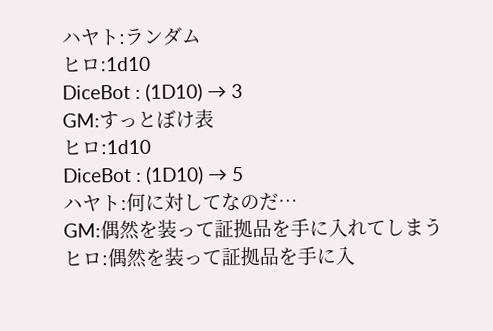ハヤト:ランダム
ヒロ:1d10
DiceBot : (1D10) → 3
GM:すっとぼけ表
ヒロ:1d10
DiceBot : (1D10) → 5
ハヤト:何に対してなのだ…
GM:偶然を装って証拠品を手に入れてしまう
ヒロ:偶然を装って証拠品を手に入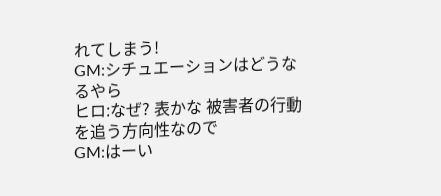れてしまう!
GM:シチュエーションはどうなるやら
ヒロ:なぜ? 表かな 被害者の行動を追う方向性なので
GM:はーい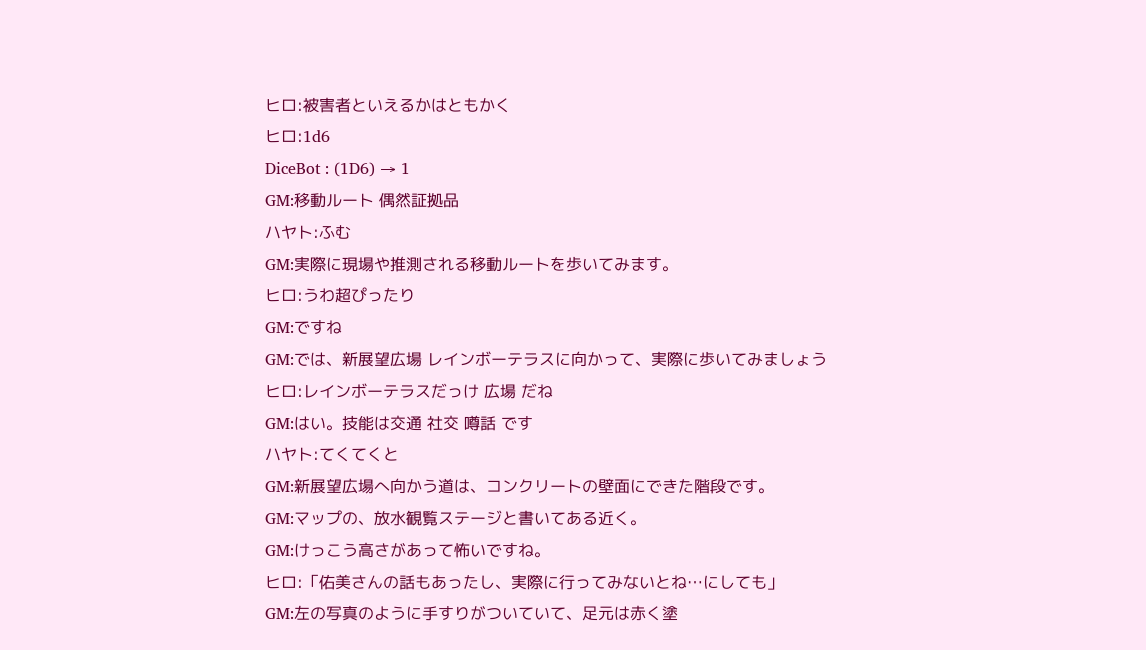ヒロ:被害者といえるかはともかく
ヒロ:1d6
DiceBot : (1D6) → 1
GM:移動ルート 偶然証拠品
ハヤト:ふむ
GM:実際に現場や推測される移動ルートを歩いてみます。
ヒロ:うわ超ぴったり
GM:ですね
GM:では、新展望広場 レインボーテラスに向かって、実際に歩いてみましょう
ヒロ:レインボーテラスだっけ 広場 だね
GM:はい。技能は交通 社交 噂話 です
ハヤト:てくてくと
GM:新展望広場へ向かう道は、コンクリートの壁面にできた階段です。
GM:マップの、放水観覧ステージと書いてある近く。
GM:けっこう高さがあって怖いですね。
ヒロ:「佑美さんの話もあったし、実際に行ってみないとね…にしても」
GM:左の写真のように手すりがついていて、足元は赤く塗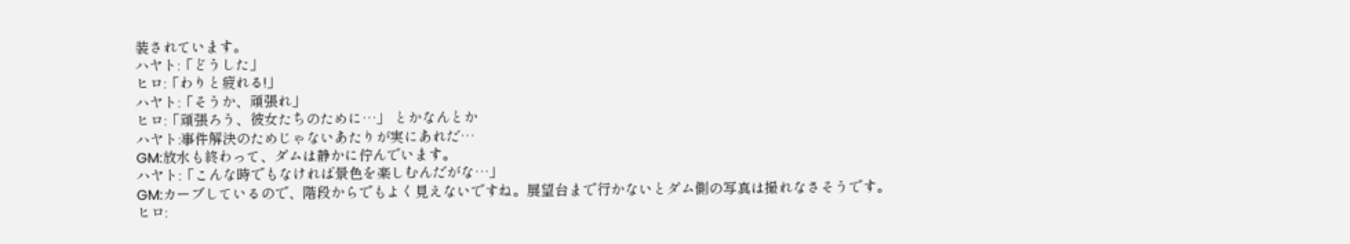装されています。
ハヤト:「どうした」
ヒロ:「わりと疲れる!」
ハヤト:「そうか、頑張れ」
ヒロ:「頑張ろう、彼女たちのために…」 とかなんとか
ハヤト:事件解決のためじゃないあたりが実にあれだ…
GM:放水も終わって、ダムは静かに佇んでいます。
ハヤト:「こんな時でもなければ景色を楽しむんだがな…」
GM:カーブしているので、階段からでもよく見えないですね。展望台まで行かないとダム側の写真は撮れなさそうです。
ヒロ: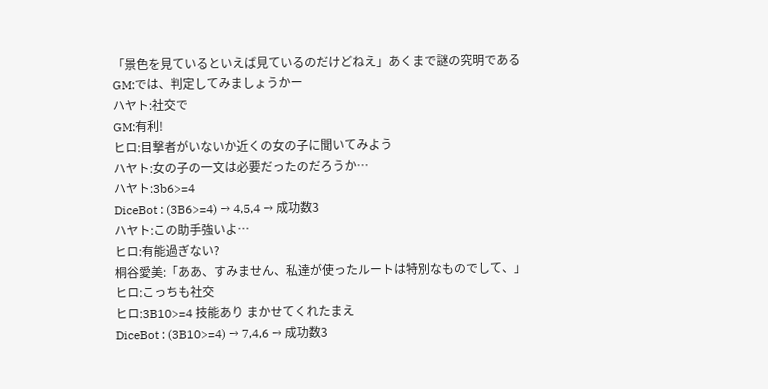「景色を見ているといえば見ているのだけどねえ」あくまで謎の究明である
GM:では、判定してみましょうかー
ハヤト:社交で
GM:有利!
ヒロ:目撃者がいないか近くの女の子に聞いてみよう
ハヤト:女の子の一文は必要だったのだろうか…
ハヤト:3b6>=4
DiceBot : (3B6>=4) → 4,5,4 → 成功数3
ハヤト:この助手強いよ…
ヒロ:有能過ぎない?
桐谷愛美:「ああ、すみません、私達が使ったルートは特別なものでして、」
ヒロ:こっちも社交
ヒロ:3B10>=4 技能あり まかせてくれたまえ
DiceBot : (3B10>=4) → 7,4,6 → 成功数3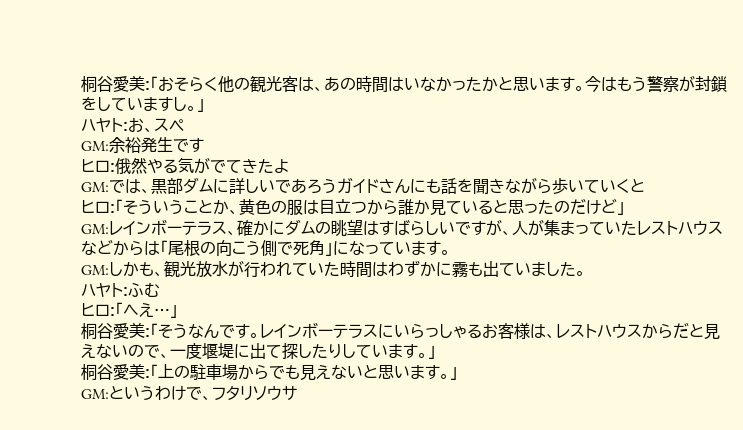桐谷愛美:「おそらく他の観光客は、あの時間はいなかったかと思います。今はもう警察が封鎖をしていますし。」
ハヤト:お、スペ
GM:余裕発生です
ヒロ:俄然やる気がでてきたよ
GM:では、黒部ダムに詳しいであろうガイドさんにも話を聞きながら歩いていくと
ヒロ:「そういうことか、黄色の服は目立つから誰か見ていると思ったのだけど」
GM:レインボーテラス、確かにダムの眺望はすばらしいですが、人が集まっていたレストハウスなどからは「尾根の向こう側で死角」になっています。
GM:しかも、観光放水が行われていた時間はわずかに霧も出ていました。
ハヤト:ふむ
ヒロ:「へえ…」
桐谷愛美:「そうなんです。レインボーテラスにいらっしゃるお客様は、レストハウスからだと見えないので、一度堰堤に出て探したりしています。」
桐谷愛美:「上の駐車場からでも見えないと思います。」
GM:というわけで、フタリソウサ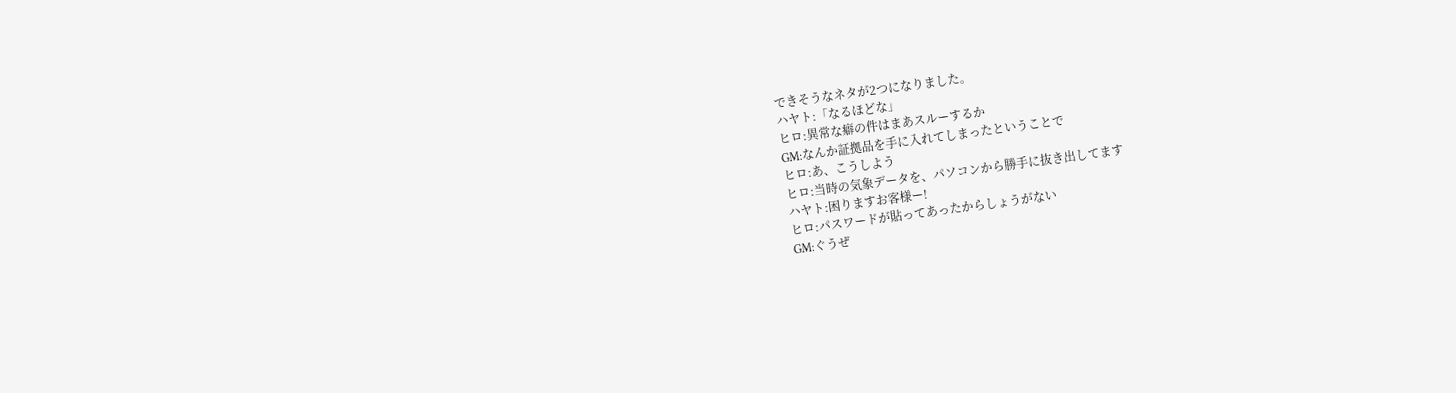できそうなネタが2つになりました。
ハヤト:「なるほどな」
ヒロ:異常な癖の件はまあスルーするか
GM:なんか証拠品を手に入れてしまったということで
ヒロ:あ、こうしよう
ヒロ:当時の気象データを、パソコンから勝手に抜き出してます
ハヤト:困りますお客様ー!
ヒロ:パスワードが貼ってあったからしょうがない
GM:ぐうぜ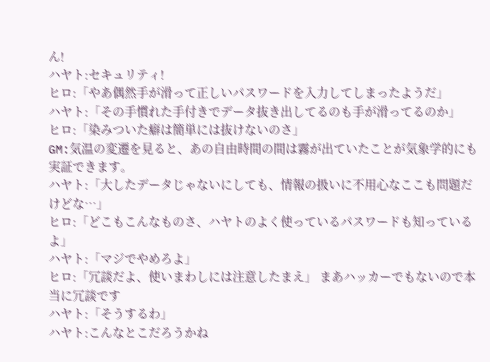ん!
ハヤト:セキュリティ!
ヒロ:「やあ偶然手が滑って正しいパスワードを入力してしまったようだ」
ハヤト:「その手慣れた手付きでデータ抜き出してるのも手が滑ってるのか」
ヒロ:「染みついた癖は簡単には抜けないのさ」
GM:気温の変遷を見ると、あの自由時間の間は霧が出ていたことが気象学的にも実証できます。
ハヤト:「大したデータじゃないにしても、情報の扱いに不用心なここも問題だけどな…」
ヒロ:「どこもこんなものさ、ハヤトのよく使っているパスワードも知っているよ」
ハヤト:「マジでやめろよ」
ヒロ:「冗談だよ、使いまわしには注意したまえ」 まあハッカーでもないので本当に冗談です
ハヤト:「そうするわ」
ハヤト:こんなとこだろうかね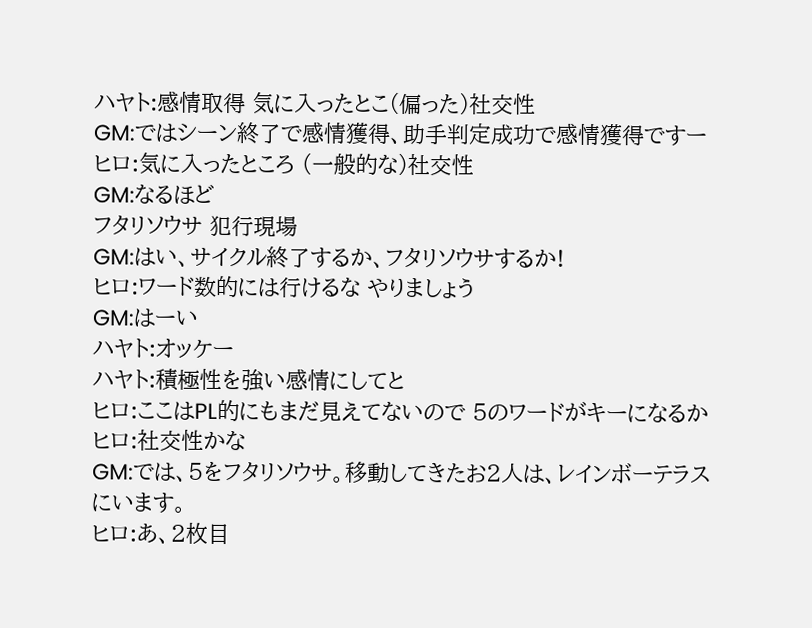ハヤト:感情取得 気に入ったとこ(偏った)社交性
GM:ではシーン終了で感情獲得、助手判定成功で感情獲得ですー
ヒロ:気に入ったところ (一般的な)社交性
GM:なるほど
フタリソウサ 犯行現場
GM:はい、サイクル終了するか、フタリソウサするか!
ヒロ:ワード数的には行けるな やりましょう
GM:はーい
ハヤト:オッケー
ハヤト:積極性を強い感情にしてと
ヒロ:ここはPL的にもまだ見えてないので 5のワードがキーになるか
ヒロ:社交性かな
GM:では、5をフタリソウサ。移動してきたお2人は、レインボーテラスにいます。
ヒロ:あ、2枚目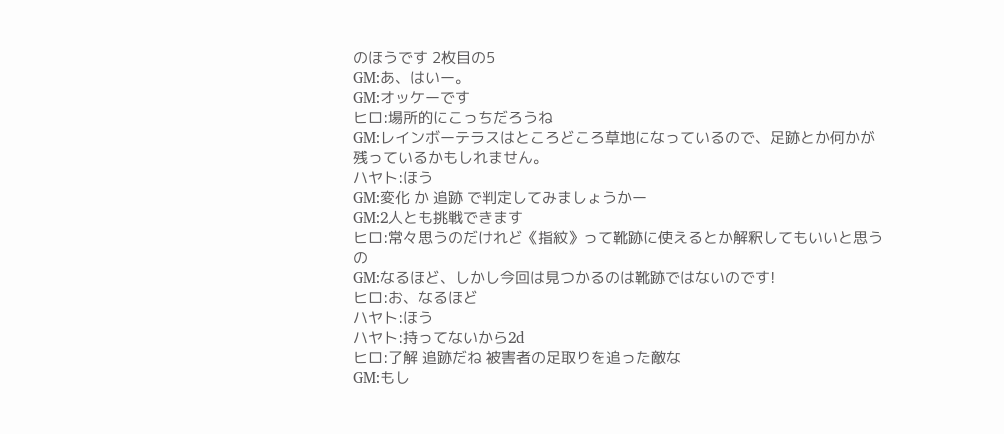のほうです 2枚目の5
GM:あ、はいー。
GM:オッケーです
ヒロ:場所的にこっちだろうね
GM:レインボーテラスはところどころ草地になっているので、足跡とか何かが残っているかもしれません。
ハヤト:ほう
GM:変化 か 追跡 で判定してみましょうかー
GM:2人とも挑戦できます
ヒロ:常々思うのだけれど《指紋》って靴跡に使えるとか解釈してもいいと思うの
GM:なるほど、しかし今回は見つかるのは靴跡ではないのです!
ヒロ:お、なるほど
ハヤト:ほう
ハヤト:持ってないから2d
ヒロ:了解 追跡だね 被害者の足取りを追った敵な
GM:もし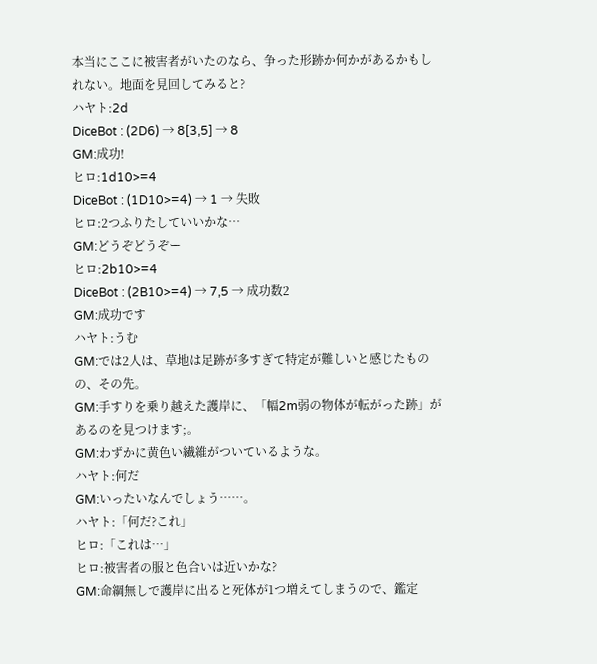本当にここに被害者がいたのなら、争った形跡か何かがあるかもしれない。地面を見回してみると?
ハヤト:2d
DiceBot : (2D6) → 8[3,5] → 8
GM:成功!
ヒロ:1d10>=4
DiceBot : (1D10>=4) → 1 → 失敗
ヒロ:2つふりたしていいかな…
GM:どうぞどうぞー
ヒロ:2b10>=4
DiceBot : (2B10>=4) → 7,5 → 成功数2
GM:成功です
ハヤト:うむ
GM:では2人は、草地は足跡が多すぎて特定が難しいと感じたものの、その先。
GM:手すりを乗り越えた護岸に、「幅2m弱の物体が転がった跡」があるのを見つけます;。
GM:わずかに黄色い繊維がついているような。
ハヤト:何だ
GM:いったいなんでしょう……。
ハヤト:「何だ?これ」
ヒロ:「これは…」
ヒロ:被害者の服と色合いは近いかな?
GM:命綱無しで護岸に出ると死体が1つ増えてしまうので、鑑定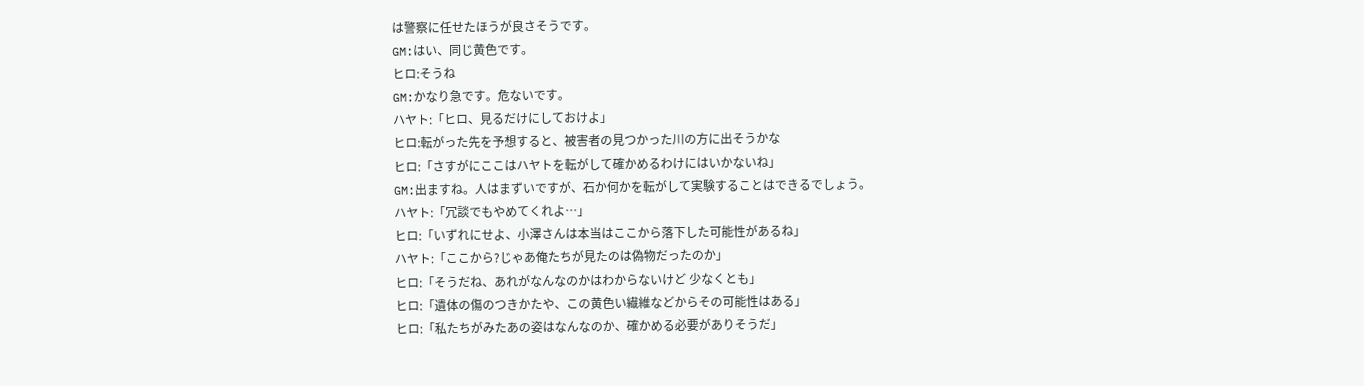は警察に任せたほうが良さそうです。
GM:はい、同じ黄色です。
ヒロ:そうね
GM:かなり急です。危ないです。
ハヤト:「ヒロ、見るだけにしておけよ」
ヒロ:転がった先を予想すると、被害者の見つかった川の方に出そうかな
ヒロ:「さすがにここはハヤトを転がして確かめるわけにはいかないね」
GM:出ますね。人はまずいですが、石か何かを転がして実験することはできるでしょう。
ハヤト:「冗談でもやめてくれよ…」
ヒロ:「いずれにせよ、小澤さんは本当はここから落下した可能性があるね」
ハヤト:「ここから?じゃあ俺たちが見たのは偽物だったのか」
ヒロ:「そうだね、あれがなんなのかはわからないけど 少なくとも」
ヒロ:「遺体の傷のつきかたや、この黄色い繊維などからその可能性はある」
ヒロ:「私たちがみたあの姿はなんなのか、確かめる必要がありそうだ」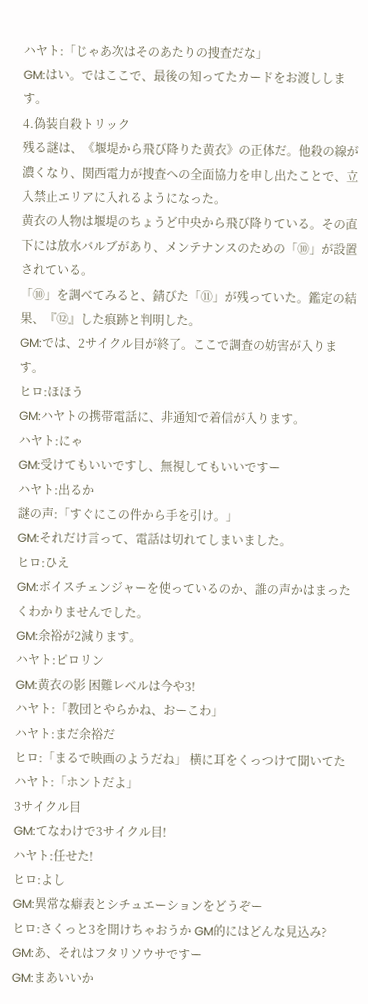ハヤト:「じゃあ次はそのあたりの捜査だな」
GM:はい。ではここで、最後の知ってたカードをお渡しします。
4.偽装自殺トリック
残る謎は、《堰堤から飛び降りた黄衣》の正体だ。他殺の線が濃くなり、関西電力が捜査への全面協力を申し出たことで、立入禁止エリアに入れるようになった。
黄衣の人物は堰堤のちょうど中央から飛び降りている。その直下には放水バルブがあり、メンテナンスのための「⑩」が設置されている。
「⑩」を調べてみると、錆びた「⑪」が残っていた。鑑定の結果、『⑫』した痕跡と判明した。
GM:では、2サイクル目が終了。ここで調査の妨害が入ります。
ヒロ:ほほう
GM:ハヤトの携帯電話に、非通知で着信が入ります。
ハヤト:にゃ
GM:受けてもいいですし、無視してもいいですー
ハヤト:出るか
謎の声:「すぐにこの件から手を引け。」
GM:それだけ言って、電話は切れてしまいました。
ヒロ:ひえ
GM:ボイスチェンジャーを使っているのか、誰の声かはまったくわかりませんでした。
GM:余裕が2減ります。
ハヤト:ピロリン
GM:黄衣の影 困難レベルは今や3!
ハヤト:「教団とやらかね、おーこわ」
ハヤト:まだ余裕だ
ヒロ:「まるで映画のようだね」 横に耳をくっつけて聞いてた
ハヤト:「ホントだよ」
3サイクル目
GM:てなわけで3サイクル目!
ハヤト:任せた!
ヒロ:よし
GM:異常な癖表とシチュエーションをどうぞー
ヒロ:さくっと3を開けちゃおうか GM的にはどんな見込み?
GM:あ、それはフタリソウサですー
GM:まあいいか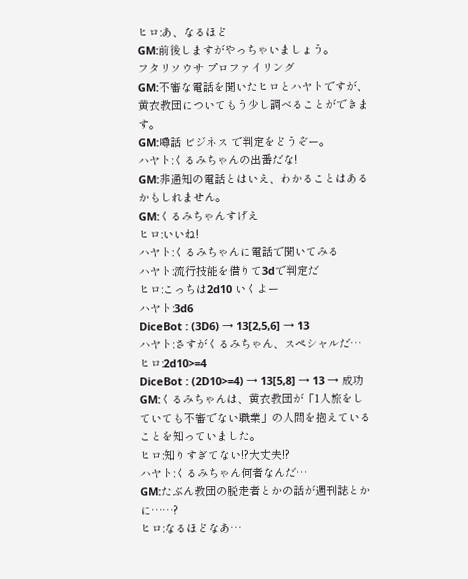ヒロ:あ、なるほど
GM:前後しますがやっちゃいましょう。
フタリソウサ プロファイリング
GM:不審な電話を聞いたヒロとハヤトですが、黄衣教団についてもう少し調べることができます。
GM:噂話 ビジネス で判定をどうぞー。
ハヤト:くるみちゃんの出番だな!
GM:非通知の電話とはいえ、わかることはあるかもしれません。
GM:くるみちゃんすげえ
ヒロ:いいね!
ハヤト:くるみちゃんに電話で聞いてみる
ハヤト:流行技能を借りて3dで判定だ
ヒロ:こっちは2d10 いくよー
ハヤト:3d6
DiceBot : (3D6) → 13[2,5,6] → 13
ハヤト:さすがくるみちゃん、スペシャルだ…
ヒロ:2d10>=4
DiceBot : (2D10>=4) → 13[5,8] → 13 → 成功
GM:くるみちゃんは、黄衣教団が「1人旅をしていても不審でない職業」の人間を抱えていることを知っていました。
ヒロ:知りすぎてない!?大丈夫!?
ハヤト:くるみちゃん何者なんだ…
GM:たぶん教団の脱走者とかの話が週刊誌とかに……?
ヒロ:なるほどなあ…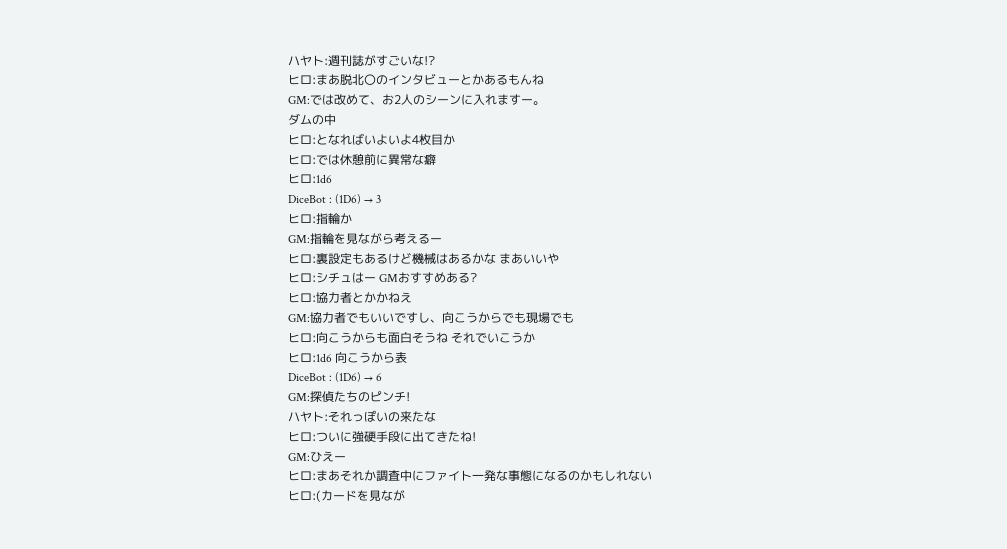ハヤト:週刊誌がすごいな!?
ヒロ:まあ脱北〇のインタビューとかあるもんね
GM:では改めて、お2人のシーンに入れますー。
ダムの中
ヒロ:となればいよいよ4枚目か
ヒロ:では休憩前に異常な癖
ヒロ:1d6
DiceBot : (1D6) → 3
ヒロ:指輪か
GM:指輪を見ながら考えるー
ヒロ:裏設定もあるけど機械はあるかな まあいいや
ヒロ:シチュはー GMおすすめある?
ヒロ:協力者とかかねえ
GM:協力者でもいいですし、向こうからでも現場でも
ヒロ:向こうからも面白そうね それでいこうか
ヒロ:1d6 向こうから表
DiceBot : (1D6) → 6
GM:探偵たちのピンチ!
ハヤト:それっぽいの来たな
ヒロ:ついに強硬手段に出てきたね!
GM:ひえー
ヒロ:まあそれか調査中にファイト一発な事態になるのかもしれない
ヒロ:(カードを見なが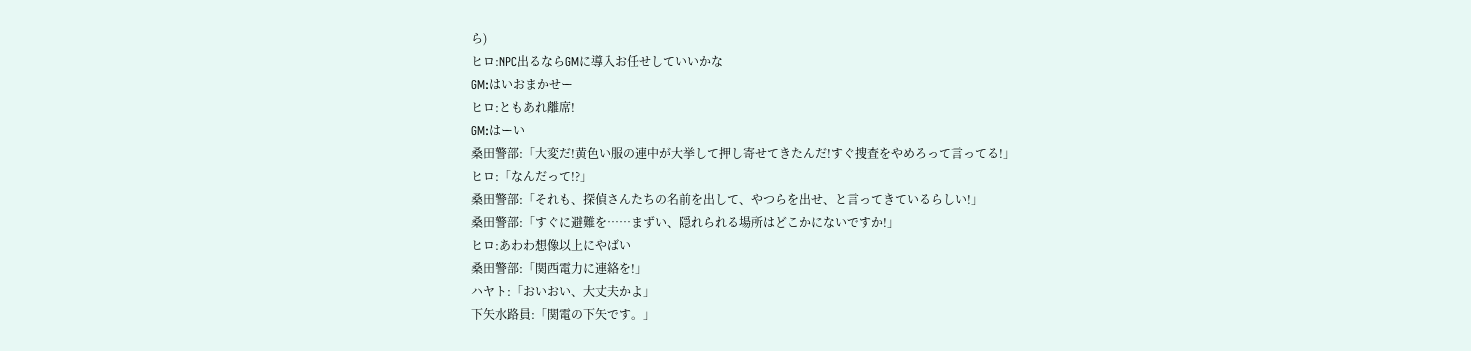ら)
ヒロ:NPC出るならGMに導入お任せしていいかな
GM:はいおまかせー
ヒロ:ともあれ離席!
GM:はーい
桑田警部:「大変だ!黄色い服の連中が大挙して押し寄せてきたんだ!すぐ捜査をやめろって言ってる!」
ヒロ:「なんだって!?」
桑田警部:「それも、探偵さんたちの名前を出して、やつらを出せ、と言ってきているらしい!」
桑田警部:「すぐに避難を……まずい、隠れられる場所はどこかにないですか!」
ヒロ:あわわ想像以上にやばい
桑田警部:「関西電力に連絡を!」
ハヤト:「おいおい、大丈夫かよ」
下矢水路員:「関電の下矢です。」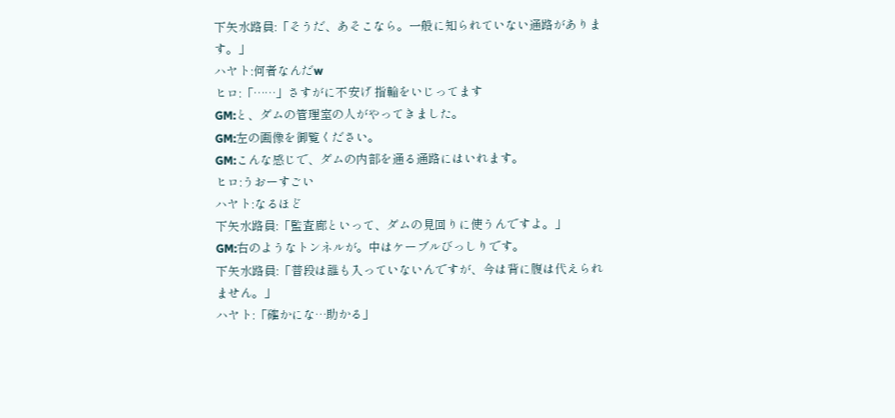下矢水路員:「そうだ、あそこなら。一般に知られていない通路があります。」
ハヤト:何者なんだw
ヒロ:「……」さすがに不安げ 指輪をいじってます
GM:と、ダムの管理室の人がやってきました。
GM:左の画像を御覧ください。
GM:こんな感じで、ダムの内部を通る通路にはいれます。
ヒロ:うおーすごい
ハヤト:なるほど
下矢水路員:「監査廊といって、ダムの見回りに使うんですよ。」
GM:右のようなトンネルが。中はケーブルびっしりです。
下矢水路員:「普段は誰も入っていないんですが、今は背に腹は代えられません。」
ハヤト:「確かにな…助かる」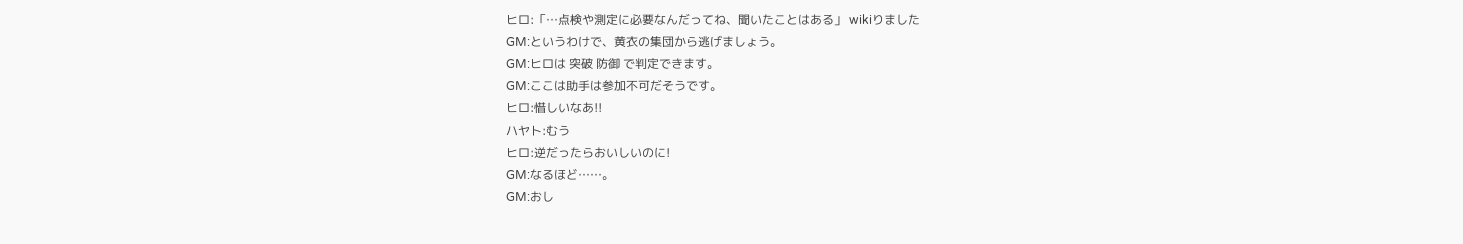ヒロ:「…点検や測定に必要なんだってね、聞いたことはある」 wikiりました
GM:というわけで、黄衣の集団から逃げましょう。
GM:ヒロは 突破 防御 で判定できます。
GM:ここは助手は参加不可だそうです。
ヒロ:惜しいなあ!!
ハヤト:むう
ヒロ:逆だったらおいしいのに!
GM:なるほど……。
GM:おし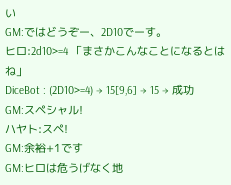い
GM:ではどうぞー、2D10でーす。
ヒロ:2d10>=4 「まさかこんなことになるとはね」
DiceBot : (2D10>=4) → 15[9,6] → 15 → 成功
GM:スペシャル!
ハヤト:スペ!
GM:余裕+1です
GM:ヒロは危うげなく地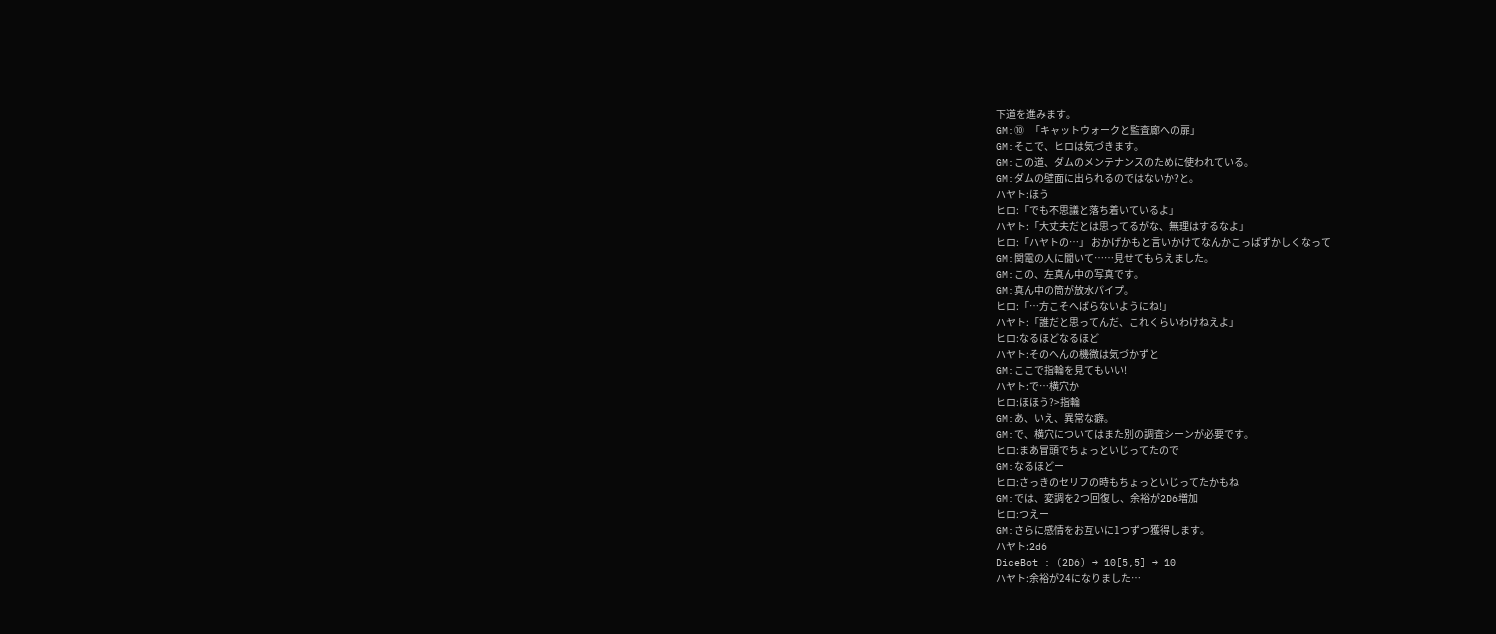下道を進みます。
GM:⑩ 「キャットウォークと監査廊への扉」
GM:そこで、ヒロは気づきます。
GM:この道、ダムのメンテナンスのために使われている。
GM:ダムの壁面に出られるのではないか?と。
ハヤト:ほう
ヒロ:「でも不思議と落ち着いているよ」
ハヤト:「大丈夫だとは思ってるがな、無理はするなよ」
ヒロ:「ハヤトの…」 おかげかもと言いかけてなんかこっぱずかしくなって
GM:関電の人に聞いて……見せてもらえました。
GM:この、左真ん中の写真です。
GM:真ん中の筒が放水パイプ。
ヒロ:「…方こそへばらないようにね!」
ハヤト:「誰だと思ってんだ、これくらいわけねえよ」
ヒロ:なるほどなるほど
ハヤト:そのへんの機微は気づかずと
GM:ここで指輪を見てもいい!
ハヤト:で…横穴か
ヒロ:ほほう?>指輪
GM:あ、いえ、異常な癖。
GM:で、横穴についてはまた別の調査シーンが必要です。
ヒロ:まあ冒頭でちょっといじってたので
GM:なるほどー
ヒロ:さっきのセリフの時もちょっといじってたかもね
GM:では、変調を2つ回復し、余裕が2D6増加
ヒロ:つえー
GM:さらに感情をお互いに1つずつ獲得します。
ハヤト:2d6
DiceBot : (2D6) → 10[5,5] → 10
ハヤト:余裕が24になりました…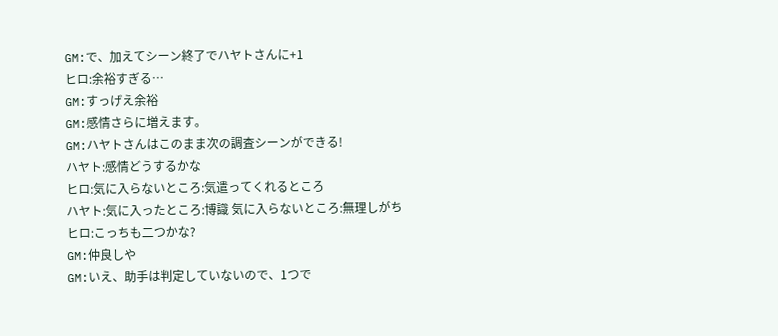GM:で、加えてシーン終了でハヤトさんに+1
ヒロ:余裕すぎる…
GM:すっげえ余裕
GM:感情さらに増えます。
GM:ハヤトさんはこのまま次の調査シーンができる!
ハヤト:感情どうするかな
ヒロ:気に入らないところ:気遣ってくれるところ
ハヤト:気に入ったところ:博識 気に入らないところ:無理しがち
ヒロ:こっちも二つかな?
GM:仲良しや
GM:いえ、助手は判定していないので、1つで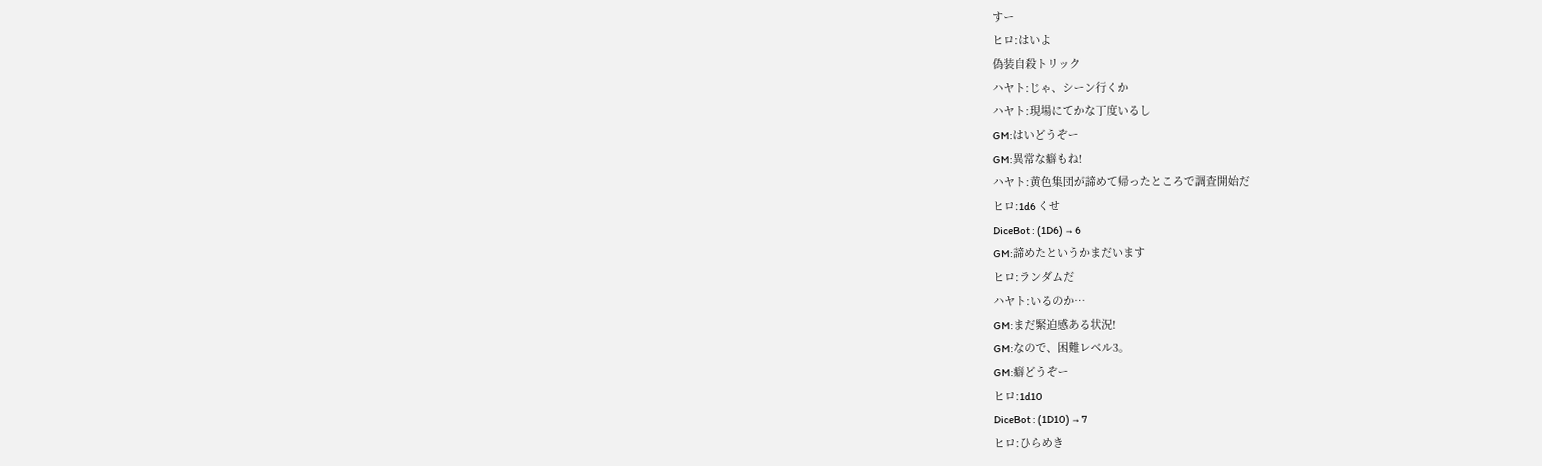すー
ヒロ:はいよ
偽装自殺トリック
ハヤト:じゃ、シーン行くか
ハヤト:現場にてかな丁度いるし
GM:はいどうぞー
GM:異常な癖もね!
ハヤト:黄色集団が諦めて帰ったところで調査開始だ
ヒロ:1d6 くせ
DiceBot : (1D6) → 6
GM:諦めたというかまだいます
ヒロ:ランダムだ
ハヤト:いるのか…
GM:まだ緊迫感ある状況!
GM:なので、困難レベル3。
GM:癖どうぞー
ヒロ:1d10
DiceBot : (1D10) → 7
ヒロ:ひらめき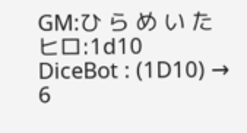GM:ひ ら め い た
ヒロ:1d10
DiceBot : (1D10) → 6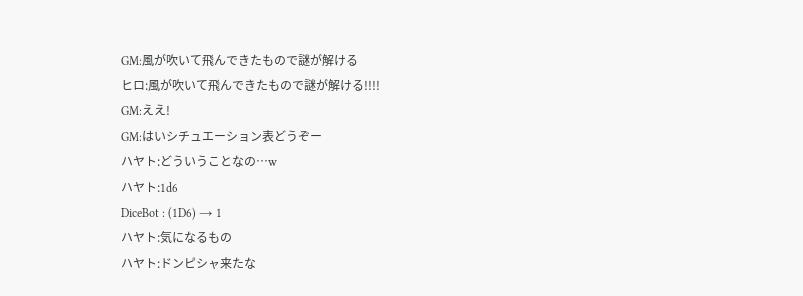GM:風が吹いて飛んできたもので謎が解ける
ヒロ:風が吹いて飛んできたもので謎が解ける!!!!
GM:ええ!
GM:はいシチュエーション表どうぞー
ハヤト:どういうことなの…w
ハヤト:1d6
DiceBot : (1D6) → 1
ハヤト:気になるもの
ハヤト:ドンピシャ来たな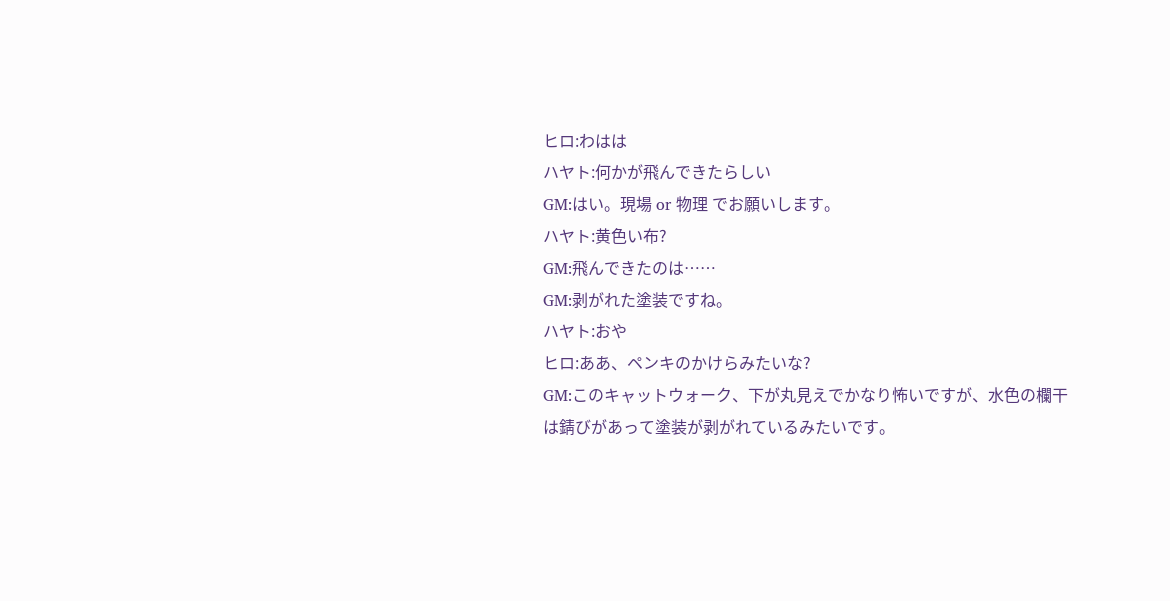ヒロ:わはは
ハヤト:何かが飛んできたらしい
GM:はい。現場 or 物理 でお願いします。
ハヤト:黄色い布?
GM:飛んできたのは……
GM:剥がれた塗装ですね。
ハヤト:おや
ヒロ:ああ、ペンキのかけらみたいな?
GM:このキャットウォーク、下が丸見えでかなり怖いですが、水色の欄干は錆びがあって塗装が剥がれているみたいです。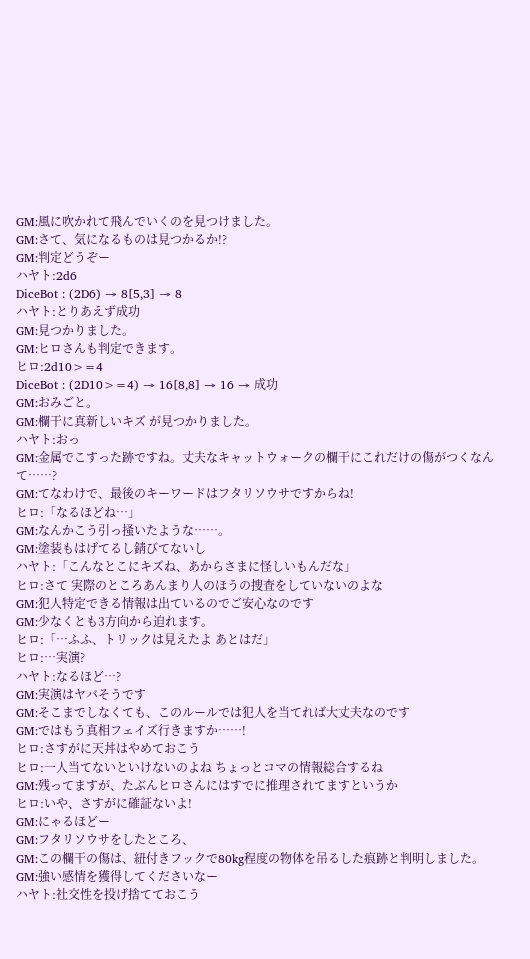GM:風に吹かれて飛んでいくのを見つけました。
GM:さて、気になるものは見つかるか!?
GM:判定どうぞー
ハヤト:2d6
DiceBot : (2D6) → 8[5,3] → 8
ハヤト:とりあえず成功
GM:見つかりました。
GM:ヒロさんも判定できます。
ヒロ:2d10>=4
DiceBot : (2D10>=4) → 16[8,8] → 16 → 成功
GM:おみごと。
GM:欄干に真新しいキズ が見つかりました。
ハヤト:おっ
GM:金属でこすった跡ですね。丈夫なキャットウォークの欄干にこれだけの傷がつくなんて……?
GM:てなわけで、最後のキーワードはフタリソウサですからね!
ヒロ:「なるほどね…」
GM:なんかこう引っ掻いたような……。
GM:塗装もはげてるし錆びてないし
ハヤト:「こんなとこにキズね、あからさまに怪しいもんだな」
ヒロ:さて 実際のところあんまり人のほうの捜査をしていないのよな
GM:犯人特定できる情報は出ているのでご安心なのです
GM:少なくとも3方向から迫れます。
ヒロ:「…ふふ、トリックは見えたよ あとはだ」
ヒロ:…実演?
ハヤト:なるほど…?
GM:実演はヤバそうです
GM:そこまでしなくても、このルールでは犯人を当てれば大丈夫なのです
GM:ではもう真相フェイズ行きますか……!
ヒロ:さすがに天丼はやめておこう
ヒロ:一人当てないといけないのよね ちょっとコマの情報総合するね
GM:残ってますが、たぶんヒロさんにはすでに推理されてますというか
ヒロ:いや、さすがに確証ないよ!
GM:にゃるほどー
GM:フタリソウサをしたところ、
GM:この欄干の傷は、紐付きフックで80kg程度の物体を吊るした痕跡と判明しました。
GM:強い感情を獲得してくださいなー
ハヤト:社交性を投げ捨てておこう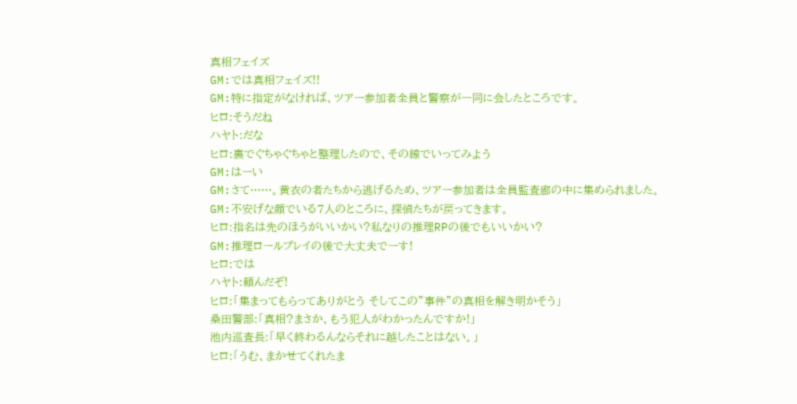真相フェイズ
GM:では真相フェイズ!!
GM:特に指定がなければ、ツアー参加者全員と警察が一同に会したところです。
ヒロ:そうだね
ハヤト:だな
ヒロ:裏でぐちゃぐちゃと整理したので、その線でいってみよう
GM:はーい
GM:さて……。黄衣の者たちから逃げるため、ツアー参加者は全員監査廊の中に集められました。
GM:不安げな顔でいる7人のところに、探偵たちが戻ってきます。
ヒロ:指名は先のほうがいいかい?私なりの推理RPの後でもいいかい?
GM:推理ロールプレイの後で大丈夫でーす!
ヒロ:では
ハヤト:頼んだぞ!
ヒロ:「集まってもらってありがとう そしてこの”事件”の真相を解き明かそう」
桑田警部:「真相?まさか、もう犯人がわかったんですか!」
池内巡査長:「早く終わるんならそれに越したことはない。」
ヒロ:「うむ、まかせてくれたま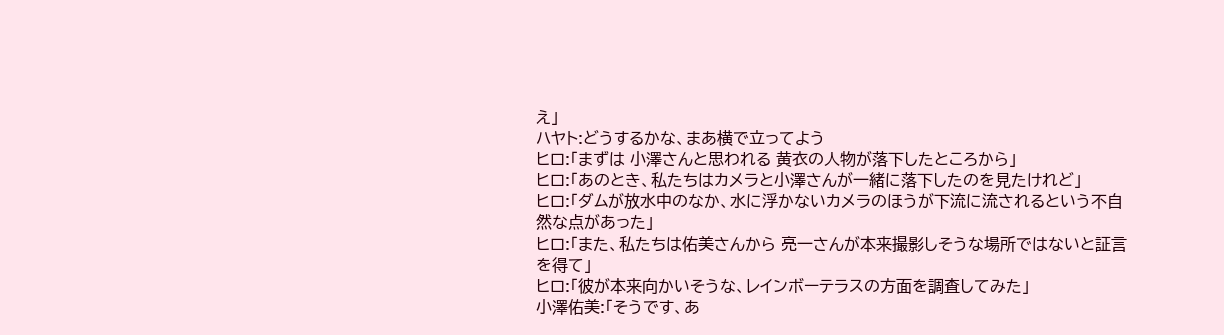え」
ハヤト:どうするかな、まあ横で立ってよう
ヒロ:「まずは 小澤さんと思われる 黄衣の人物が落下したところから」
ヒロ:「あのとき、私たちはカメラと小澤さんが一緒に落下したのを見たけれど」
ヒロ:「ダムが放水中のなか、水に浮かないカメラのほうが下流に流されるという不自然な点があった」
ヒロ:「また、私たちは佑美さんから 亮一さんが本来撮影しそうな場所ではないと証言を得て」
ヒロ:「彼が本来向かいそうな、レインボーテラスの方面を調査してみた」
小澤佑美:「そうです、あ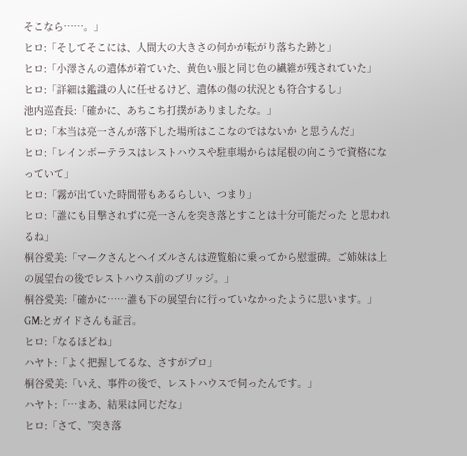そこなら……。」
ヒロ:「そしてそこには、人間大の大きさの何かが転がり落ちた跡と」
ヒロ:「小澤さんの遺体が着ていた、黄色い服と同じ色の繊維が残されていた」
ヒロ:「詳細は鑑識の人に任せるけど、遺体の傷の状況とも符合するし」
池内巡査長:「確かに、あちこち打撲がありましたな。」
ヒロ:「本当は亮一さんが落下した場所はここなのではないか と思うんだ」
ヒロ:「レインボーテラスはレストハウスや駐車場からは尾根の向こうで資格になっていて」
ヒロ:「霧が出ていた時間帯もあるらしい、つまり」
ヒロ:「誰にも目撃されずに亮一さんを突き落とすことは十分可能だった と思われるね」
桐谷愛美:「マークさんとヘイズルさんは遊覧船に乗ってから慰霊碑。ご姉妹は上の展望台の後でレストハウス前のブリッジ。」
桐谷愛美:「確かに……誰も下の展望台に行っていなかったように思います。」
GM:とガイドさんも証言。
ヒロ:「なるほどね」
ハヤト:「よく把握してるな、さすがプロ」
桐谷愛美:「いえ、事件の後で、レストハウスで伺ったんです。」
ハヤト:「…まあ、結果は同じだな」
ヒロ:「さて、”突き落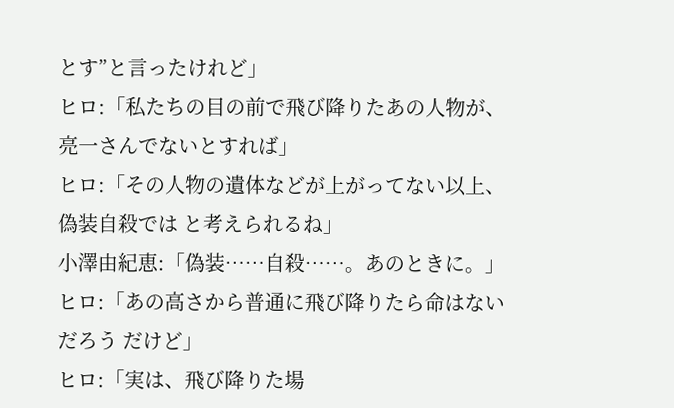とす”と言ったけれど」
ヒロ:「私たちの目の前で飛び降りたあの人物が、亮一さんでないとすれば」
ヒロ:「その人物の遺体などが上がってない以上、 偽装自殺では と考えられるね」
小澤由紀恵:「偽装……自殺……。あのときに。」
ヒロ:「あの高さから普通に飛び降りたら命はないだろう だけど」
ヒロ:「実は、飛び降りた場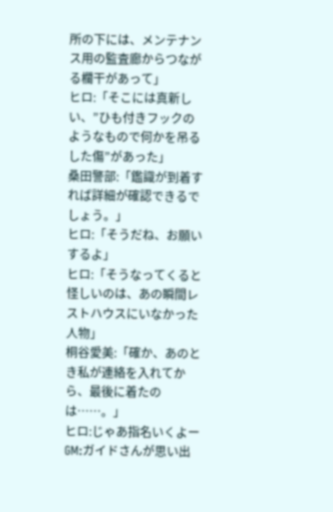所の下には、メンテナンス用の監査廊からつながる欄干があって」
ヒロ:「そこには真新しい、”ひも付きフックのようなもので何かを吊るした傷”があった」
桑田警部:「鑑識が到着すれば詳細が確認できるでしょう。」
ヒロ:「そうだね、お願いするよ」
ヒロ:「そうなってくると怪しいのは、あの瞬間レストハウスにいなかった人物」
桐谷愛美:「確か、あのとき私が連絡を入れてから、最後に着たのは……。」
ヒロ:じゃあ指名いくよー
GM:ガイドさんが思い出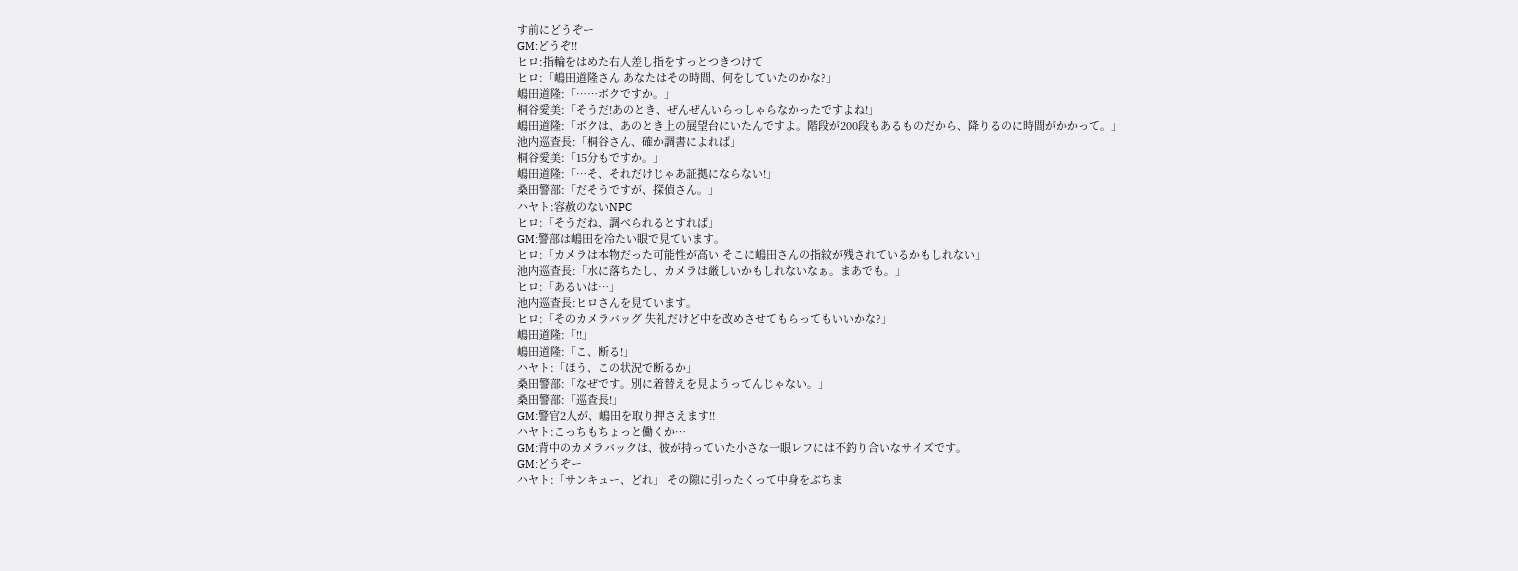す前にどうぞー
GM:どうぞ!!
ヒロ:指輪をはめた右人差し指をすっとつきつけて
ヒロ:「嶋田道隆さん あなたはその時間、何をしていたのかな?」
嶋田道隆:「……ボクですか。」
桐谷愛美:「そうだ!あのとき、ぜんぜんいらっしゃらなかったですよね!」
嶋田道隆:「ボクは、あのとき上の展望台にいたんですよ。階段が200段もあるものだから、降りるのに時間がかかって。」
池内巡査長:「桐谷さん、確か調書によれば」
桐谷愛美:「15分もですか。」
嶋田道隆:「…そ、それだけじゃあ証拠にならない!」
桑田警部:「だそうですが、探偵さん。」
ハヤト:容赦のないNPC
ヒロ:「そうだね、調べられるとすれば」
GM:警部は嶋田を冷たい眼で見ています。
ヒロ:「カメラは本物だった可能性が高い そこに嶋田さんの指紋が残されているかもしれない」
池内巡査長:「水に落ちたし、カメラは厳しいかもしれないなぁ。まあでも。」
ヒロ:「あるいは…」
池内巡査長:ヒロさんを見ています。
ヒロ:「そのカメラバッグ 失礼だけど中を改めさせてもらってもいいかな?」
嶋田道隆:「!!」
嶋田道隆:「こ、断る!」
ハヤト:「ほう、この状況で断るか」
桑田警部:「なぜです。別に着替えを見ようってんじゃない。」
桑田警部:「巡査長!」
GM:警官2人が、嶋田を取り押さえます!!
ハヤト:こっちもちょっと働くか…
GM:背中のカメラバックは、彼が持っていた小さな一眼レフには不釣り合いなサイズです。
GM:どうぞー
ハヤト:「サンキュー、どれ」 その隙に引ったくって中身をぶちま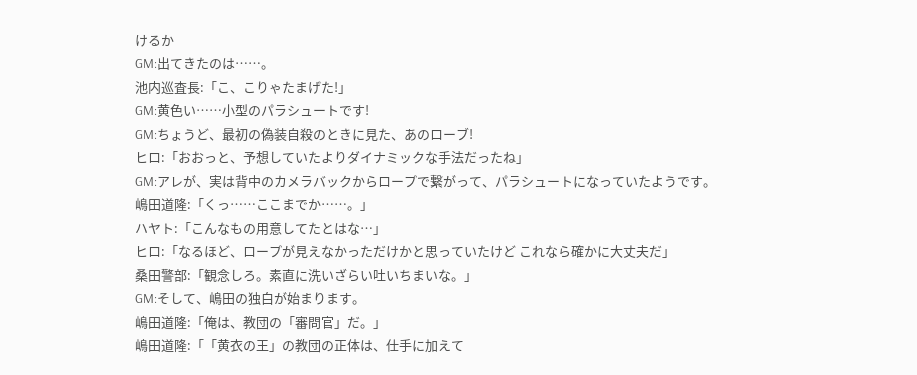けるか
GM:出てきたのは……。
池内巡査長:「こ、こりゃたまげた!」
GM:黄色い……小型のパラシュートです!
GM:ちょうど、最初の偽装自殺のときに見た、あのローブ!
ヒロ:「おおっと、予想していたよりダイナミックな手法だったね」
GM:アレが、実は背中のカメラバックからロープで繋がって、パラシュートになっていたようです。
嶋田道隆:「くっ……ここまでか……。」
ハヤト:「こんなもの用意してたとはな…」
ヒロ:「なるほど、ロープが見えなかっただけかと思っていたけど これなら確かに大丈夫だ」
桑田警部:「観念しろ。素直に洗いざらい吐いちまいな。」
GM:そして、嶋田の独白が始まります。
嶋田道隆:「俺は、教団の「審問官」だ。」
嶋田道隆:「「黄衣の王」の教団の正体は、仕手に加えて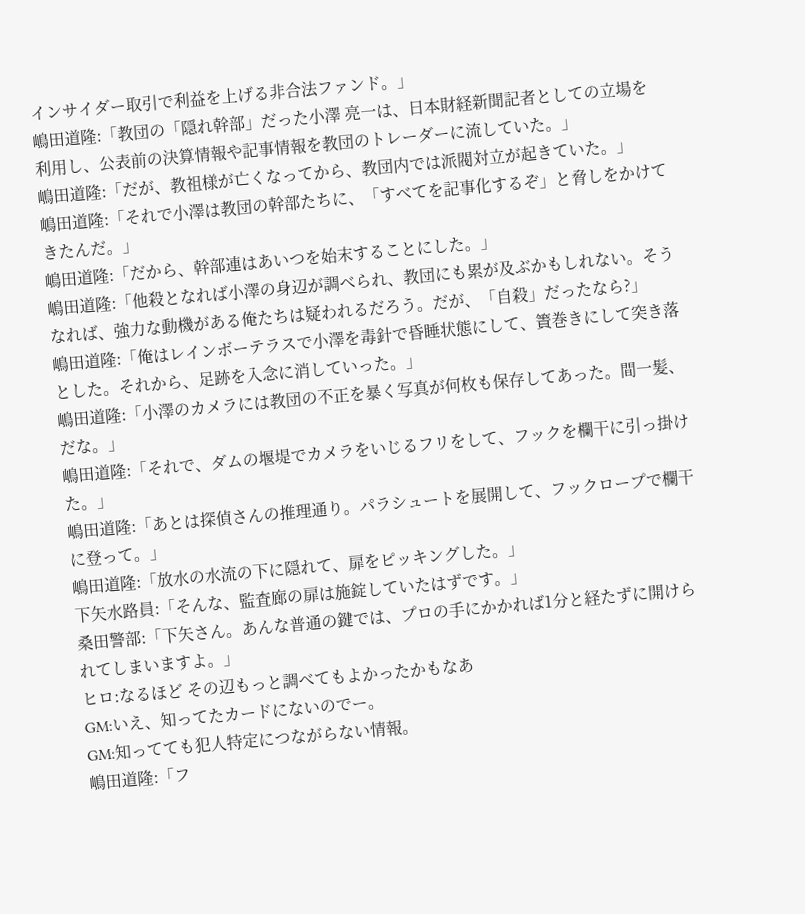インサイダー取引で利益を上げる非合法ファンド。」
嶋田道隆:「教団の「隠れ幹部」だった小澤 亮一は、日本財経新聞記者としての立場を利用し、公表前の決算情報や記事情報を教団のトレーダーに流していた。」
嶋田道隆:「だが、教祖様が亡くなってから、教団内では派閥対立が起きていた。」
嶋田道隆:「それで小澤は教団の幹部たちに、「すべてを記事化するぞ」と脅しをかけてきたんだ。」
嶋田道隆:「だから、幹部連はあいつを始末することにした。」
嶋田道隆:「他殺となれば小澤の身辺が調べられ、教団にも累が及ぶかもしれない。そうなれば、強力な動機がある俺たちは疑われるだろう。だが、「自殺」だったなら?」
嶋田道隆:「俺はレインボーテラスで小澤を毒針で昏睡状態にして、簀巻きにして突き落とした。それから、足跡を入念に消していった。」
嶋田道隆:「小澤のカメラには教団の不正を暴く写真が何枚も保存してあった。間一髪、だな。」
嶋田道隆:「それで、ダムの堰堤でカメラをいじるフリをして、フックを欄干に引っ掛けた。」
嶋田道隆:「あとは探偵さんの推理通り。パラシュートを展開して、フックロープで欄干に登って。」
嶋田道隆:「放水の水流の下に隠れて、扉をピッキングした。」
下矢水路員:「そんな、監査廊の扉は施錠していたはずです。」
桑田警部:「下矢さん。あんな普通の鍵では、プロの手にかかれば1分と経たずに開けられてしまいますよ。」
ヒロ:なるほど その辺もっと調べてもよかったかもなあ
GM:いえ、知ってたカードにないのでー。
GM:知ってても犯人特定につながらない情報。
嶋田道隆:「フ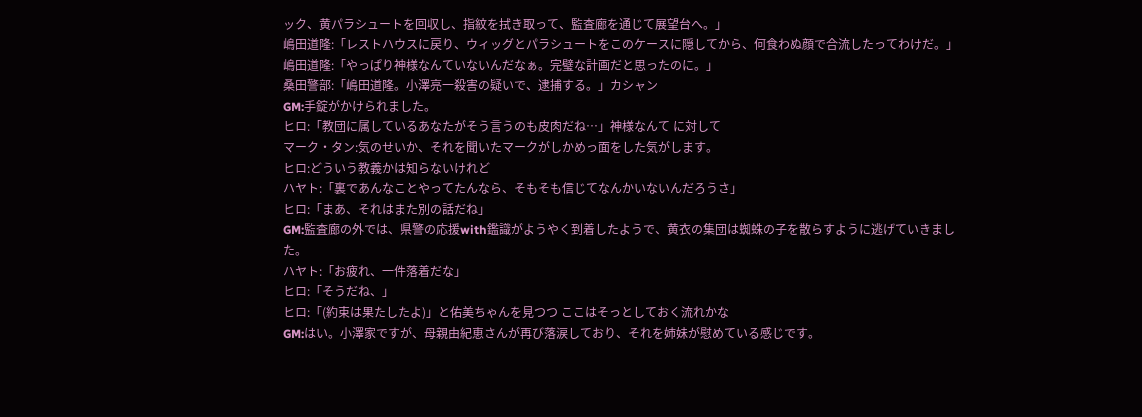ック、黄パラシュートを回収し、指紋を拭き取って、監査廊を通じて展望台へ。」
嶋田道隆:「レストハウスに戻り、ウィッグとパラシュートをこのケースに隠してから、何食わぬ顔で合流したってわけだ。」
嶋田道隆:「やっぱり神様なんていないんだなぁ。完璧な計画だと思ったのに。」
桑田警部:「嶋田道隆。小澤亮一殺害の疑いで、逮捕する。」カシャン
GM:手錠がかけられました。
ヒロ:「教団に属しているあなたがそう言うのも皮肉だね…」神様なんて に対して
マーク・タン:気のせいか、それを聞いたマークがしかめっ面をした気がします。
ヒロ:どういう教義かは知らないけれど
ハヤト:「裏であんなことやってたんなら、そもそも信じてなんかいないんだろうさ」
ヒロ:「まあ、それはまた別の話だね」
GM:監査廊の外では、県警の応援with鑑識がようやく到着したようで、黄衣の集団は蜘蛛の子を散らすように逃げていきました。
ハヤト:「お疲れ、一件落着だな」
ヒロ:「そうだね、」
ヒロ:「(約束は果たしたよ)」と佑美ちゃんを見つつ ここはそっとしておく流れかな
GM:はい。小澤家ですが、母親由紀恵さんが再び落涙しており、それを姉妹が慰めている感じです。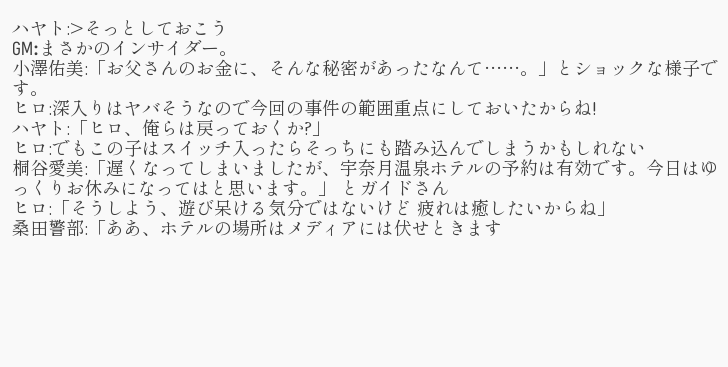ハヤト:>そっとしておこう
GM:まさかのインサイダー。
小澤佑美:「お父さんのお金に、そんな秘密があったなんて……。」とショックな様子です。
ヒロ:深入りはヤバそうなので今回の事件の範囲重点にしておいたからね!
ハヤト:「ヒロ、俺らは戻っておくか?」
ヒロ:でもこの子はスイッチ入ったらそっちにも踏み込んでしまうかもしれない
桐谷愛美:「遅くなってしまいましたが、宇奈月温泉ホテルの予約は有効です。今日はゆっくりお休みになってはと思います。」 とガイドさん
ヒロ:「そうしよう、遊び呆ける気分ではないけど 疲れは癒したいからね」
桑田警部:「ああ、ホテルの場所はメディアには伏せときます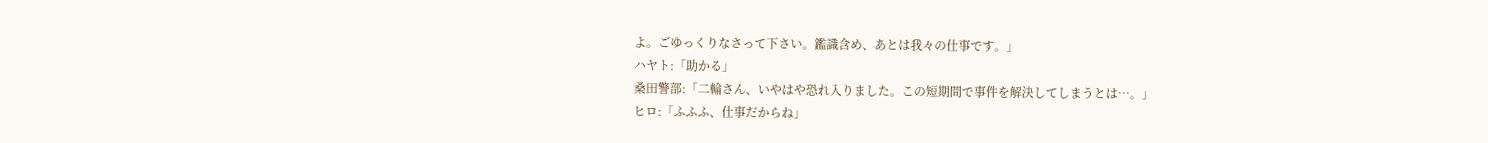よ。ごゆっくりなさって下さい。鑑識含め、あとは我々の仕事です。」
ハヤト:「助かる」
桑田警部:「二輪さん、いやはや恐れ入りました。この短期間で事件を解決してしまうとは…。」
ヒロ:「ふふふ、仕事だからね」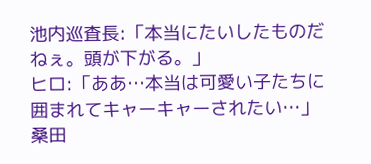池内巡査長:「本当にたいしたものだねぇ。頭が下がる。」
ヒロ:「ああ…本当は可愛い子たちに囲まれてキャーキャーされたい…」
桑田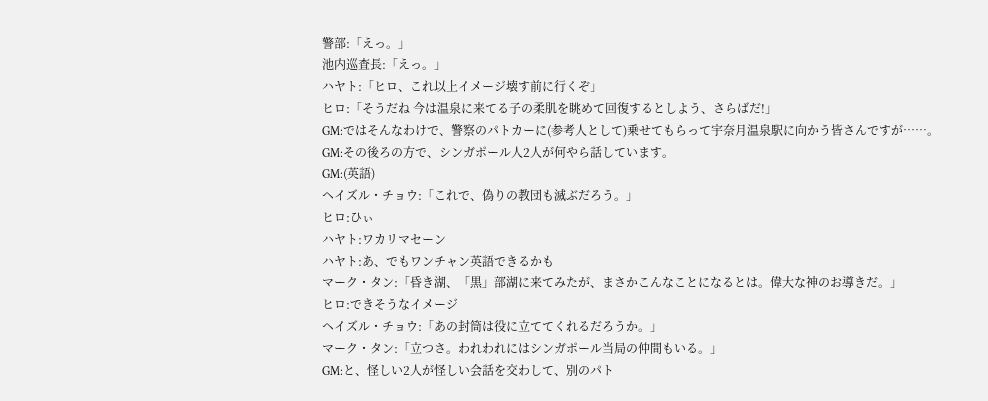警部:「えっ。」
池内巡査長:「えっ。」
ハヤト:「ヒロ、これ以上イメージ壊す前に行くぞ」
ヒロ:「そうだね 今は温泉に来てる子の柔肌を眺めて回復するとしよう、さらばだ!」
GM:ではそんなわけで、警察のパトカーに(参考人として)乗せてもらって宇奈月温泉駅に向かう皆さんですが……。
GM:その後ろの方で、シンガポール人2人が何やら話しています。
GM:(英語)
ヘイズル・チョウ:「これで、偽りの教団も滅ぶだろう。」
ヒロ:ひぃ
ハヤト:ワカリマセーン
ハヤト:あ、でもワンチャン英語できるかも
マーク・タン:「昏き湖、「黒」部湖に来てみたが、まさかこんなことになるとは。偉大な神のお導きだ。」
ヒロ:できそうなイメージ
ヘイズル・チョウ:「あの封筒は役に立ててくれるだろうか。」
マーク・タン:「立つさ。われわれにはシンガポール当局の仲間もいる。」
GM:と、怪しい2人が怪しい会話を交わして、別のパト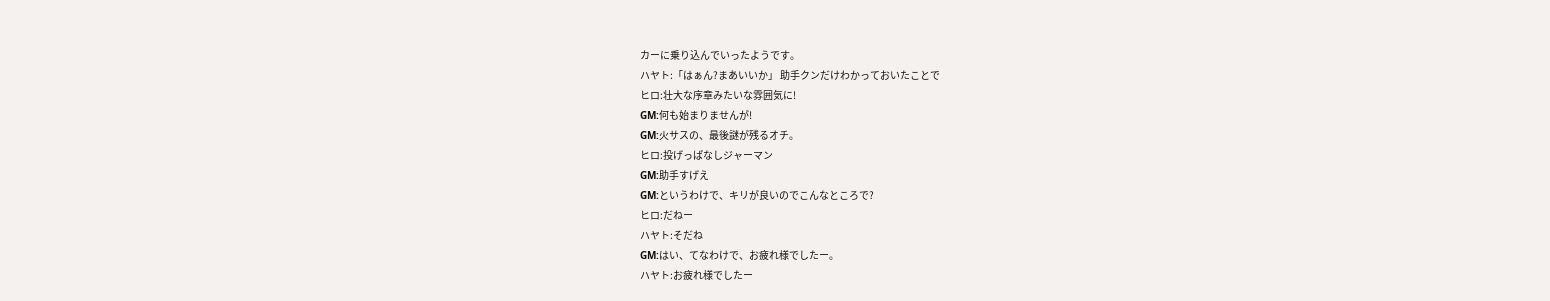カーに乗り込んでいったようです。
ハヤト:「はぁん?まあいいか」 助手クンだけわかっておいたことで
ヒロ:壮大な序章みたいな雰囲気に!
GM:何も始まりませんが!
GM:火サスの、最後謎が残るオチ。
ヒロ:投げっぱなしジャーマン
GM:助手すげえ
GM:というわけで、キリが良いのでこんなところで?
ヒロ:だねー
ハヤト:そだね
GM:はい、てなわけで、お疲れ様でしたー。
ハヤト:お疲れ様でしたー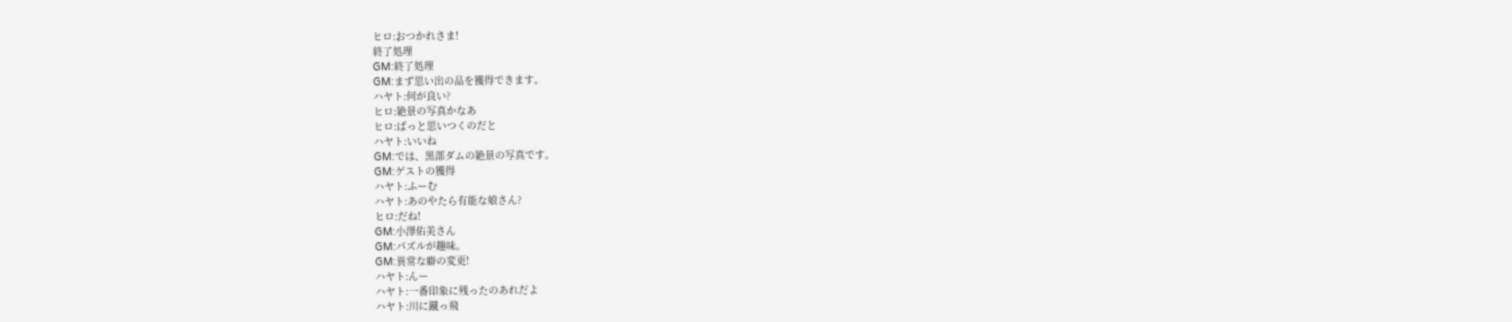ヒロ:おつかれさま!
終了処理
GM:終了処理
GM:まず思い出の品を獲得できます。
ハヤト:何が良い?
ヒロ:絶景の写真かなあ
ヒロ:ぱっと思いつくのだと
ハヤト:いいね
GM:では、黒部ダムの絶景の写真です。
GM:ゲストの獲得
ハヤト:ふーむ
ハヤト:あのやたら有能な娘さん?
ヒロ:だね!
GM:小澤佑美さん
GM:パズルが趣味。
GM:異常な癖の変更!
ハヤト:んー
ハヤト:一番印象に残ったのあれだよ
ハヤト:川に蹴っ飛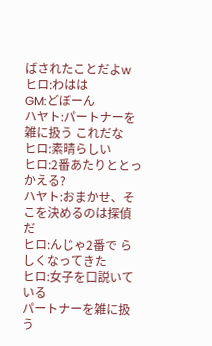ばされたことだよw
ヒロ:わはは
GM:どぼーん
ハヤト:パートナーを雑に扱う これだな
ヒロ:素晴らしい
ヒロ:2番あたりととっかえる?
ハヤト:おまかせ、そこを決めるのは探偵だ
ヒロ:んじゃ2番で らしくなってきた
ヒロ:女子を口説いている
パートナーを雑に扱う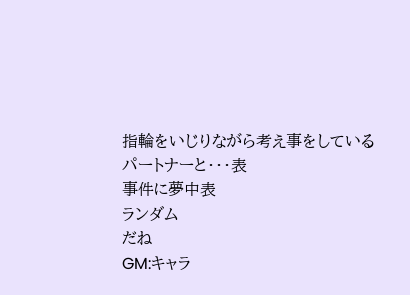指輪をいじりながら考え事をしている
パートナーと・・・表
事件に夢中表
ランダム
だね
GM:キャラ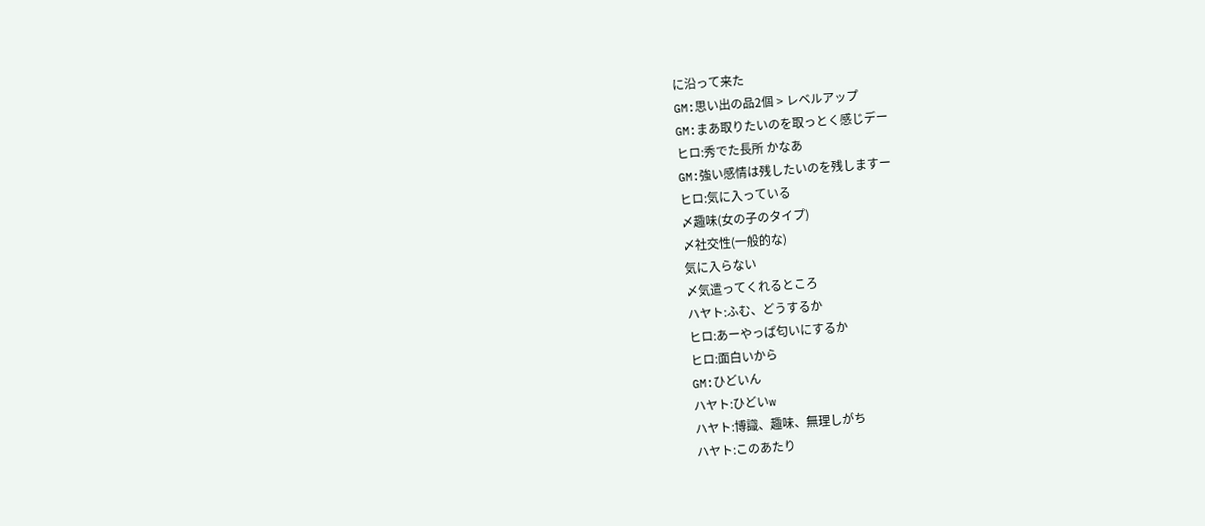に沿って来た
GM:思い出の品2個 > レベルアップ
GM:まあ取りたいのを取っとく感じデー
ヒロ:秀でた長所 かなあ
GM:強い感情は残したいのを残しますー
ヒロ:気に入っている
〆趣味(女の子のタイプ)
〆社交性(一般的な)
気に入らない
〆気遣ってくれるところ
ハヤト:ふむ、どうするか
ヒロ:あーやっぱ匂いにするか
ヒロ:面白いから
GM:ひどいん
ハヤト:ひどいw
ハヤト:博識、趣味、無理しがち
ハヤト:このあたり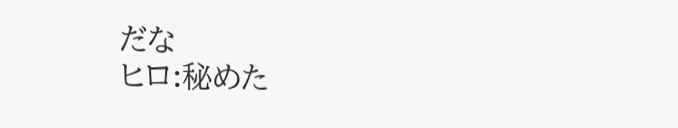だな
ヒロ:秘めた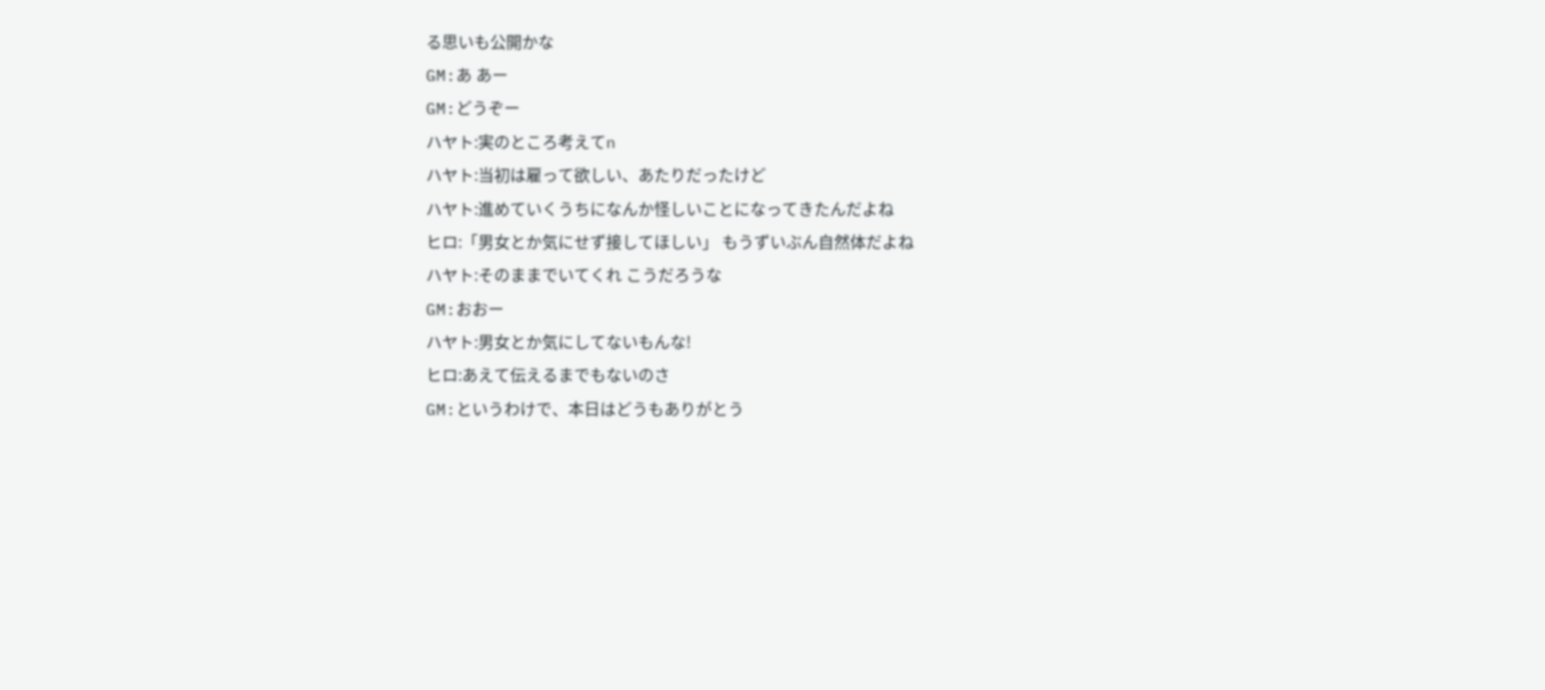る思いも公開かな
GM:あ あー
GM:どうぞー
ハヤト:実のところ考えてn
ハヤト:当初は雇って欲しい、あたりだったけど
ハヤト:進めていくうちになんか怪しいことになってきたんだよね
ヒロ:「男女とか気にせず接してほしい」 もうずいぶん自然体だよね
ハヤト:そのままでいてくれ こうだろうな
GM:おおー
ハヤト:男女とか気にしてないもんな!
ヒロ:あえて伝えるまでもないのさ
GM:というわけで、本日はどうもありがとう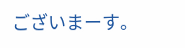ございまーす。